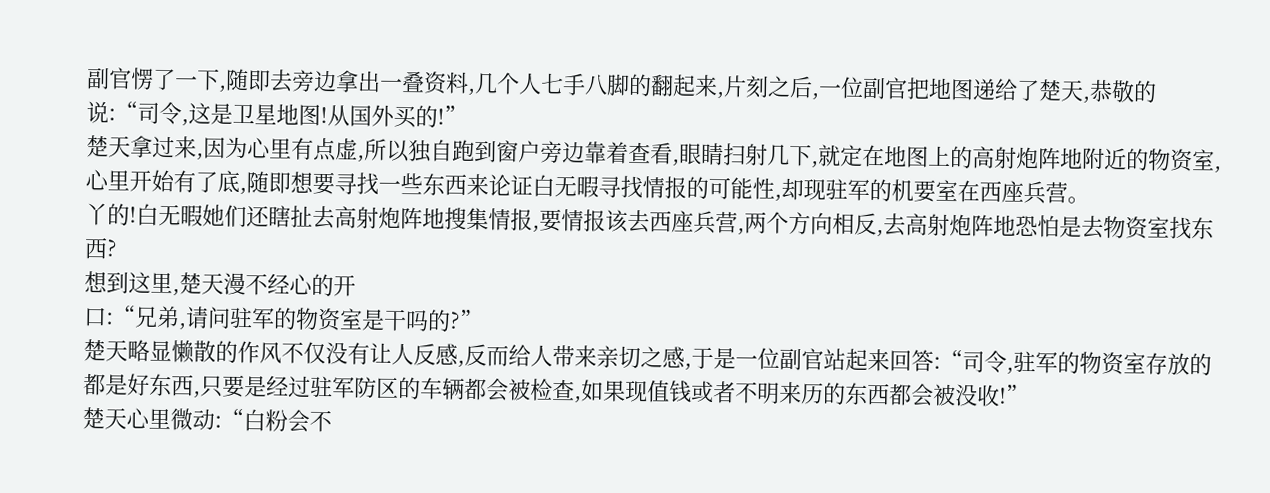副官愣了一下,随即去旁边拿出一叠资料,几个人七手八脚的翻起来,片刻之后,一位副官把地图递给了楚天,恭敬的说:“司令,这是卫星地图!从国外买的!”
楚天拿过来,因为心里有点虚,所以独自跑到窗户旁边靠着查看,眼睛扫射几下,就定在地图上的高射炮阵地附近的物资室,心里开始有了底,随即想要寻找一些东西来论证白无暇寻找情报的可能性,却现驻军的机要室在西座兵营。
丫的!白无暇她们还瞎扯去高射炮阵地搜集情报,要情报该去西座兵营,两个方向相反,去高射炮阵地恐怕是去物资室找东西?
想到这里,楚天漫不经心的开
口:“兄弟,请问驻军的物资室是干吗的?”
楚天略显懒散的作风不仅没有让人反感,反而给人带来亲切之感,于是一位副官站起来回答:“司令,驻军的物资室存放的都是好东西,只要是经过驻军防区的车辆都会被检查,如果现值钱或者不明来历的东西都会被没收!”
楚天心里微动:“白粉会不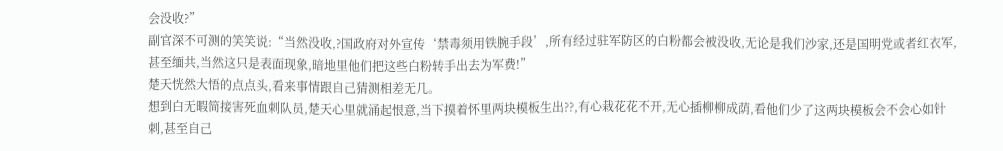会没收?”
副官深不可测的笑笑说:“当然没收,?国政府对外宣传‘禁毒须用铁腕手段’,所有经过驻军防区的白粉都会被没收,无论是我们沙家,还是国明党或者红衣军,甚至缅共,当然这只是表面现象,暗地里他们把这些白粉转手出去为军费!”
楚天恍然大悟的点点头,看来事情跟自己猜测相差无几。
想到白无暇简接害死血刺队员,楚天心里就涌起恨意,当下摸着怀里两块模板生出??,有心栽花花不开,无心插柳柳成荫,看他们少了这两块模板会不会心如针刺,甚至自己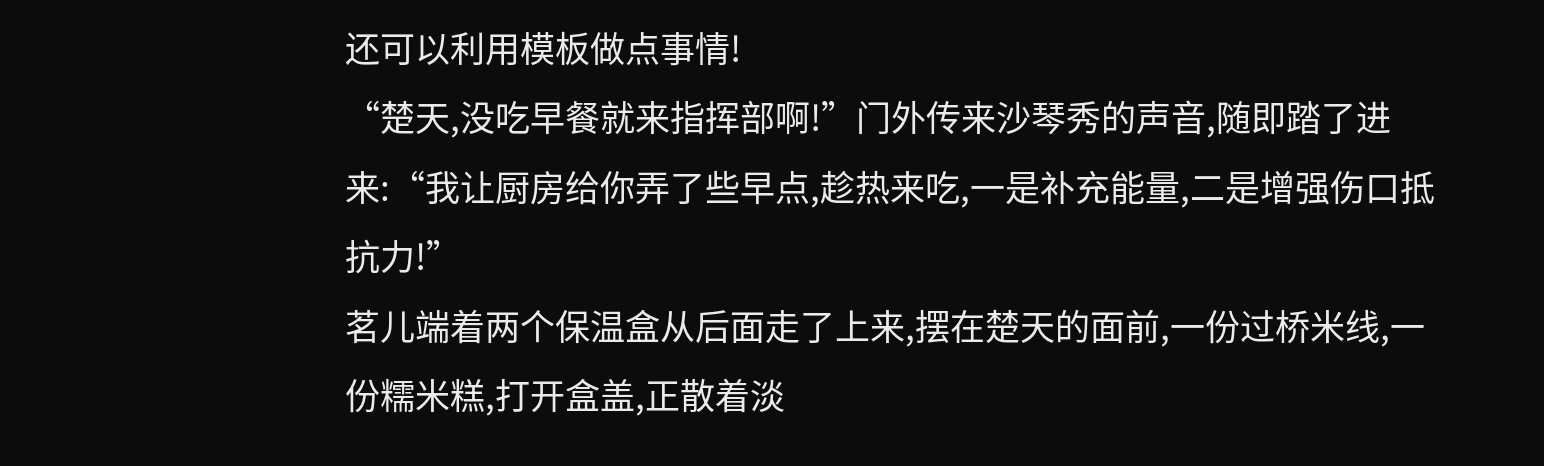还可以利用模板做点事情!
“楚天,没吃早餐就来指挥部啊!”门外传来沙琴秀的声音,随即踏了进来:“我让厨房给你弄了些早点,趁热来吃,一是补充能量,二是增强伤口抵抗力!”
茗儿端着两个保温盒从后面走了上来,摆在楚天的面前,一份过桥米线,一份糯米糕,打开盒盖,正散着淡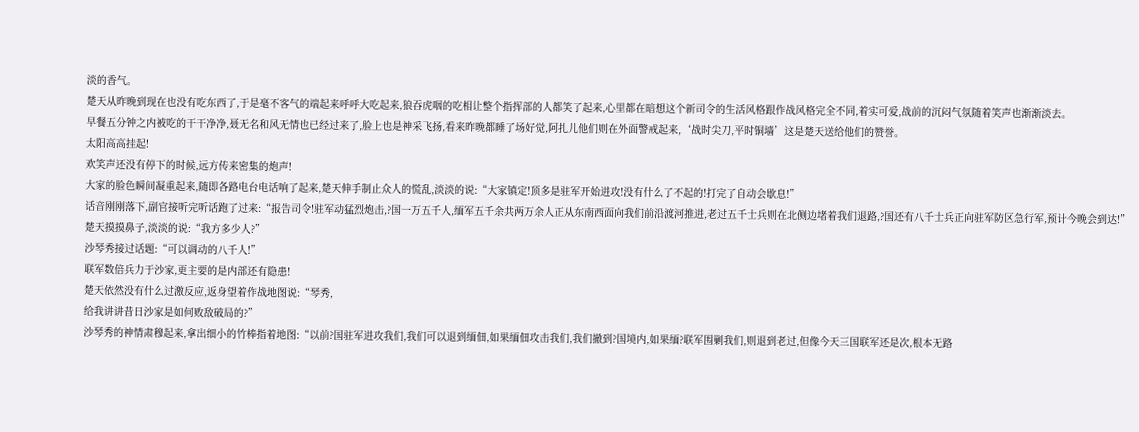淡的香气。
楚天从昨晚到现在也没有吃东西了,于是毫不客气的端起来呼呼大吃起来,狼吞虎咽的吃相让整个指挥部的人都笑了起来,心里都在暗想这个新司令的生活风格跟作战风格完全不同,着实可爱,战前的沉闷气氛随着笑声也渐渐淡去。
早餐五分钟之内被吃的干干净净,聂无名和风无情也已经过来了,脸上也是神采飞扬,看来昨晚都睡了场好觉,阿扎儿他们则在外面警戒起来,‘战时尖刀,平时铜墙’这是楚天送给他们的赞誉。
太阳高高挂起!
欢笑声还没有停下的时候,远方传来密集的炮声!
大家的脸色瞬间凝重起来,随即各路电台电话响了起来,楚天伸手制止众人的慌乱,淡淡的说:“大家镇定!顶多是驻军开始进攻!没有什么了不起的!打完了自动会歇息!”
话音刚刚落下,副官接听完听话跑了过来:“报告司令!驻军动猛烈炮击,?国一万五千人,缅军五千余共两万余人正从东南西面向我们前沿渡河推进,老过五千士兵则在北侧边堵着我们退路,?国还有八千士兵正向驻军防区急行军,预计今晚会到达!”
楚天摸摸鼻子,淡淡的说:“我方多少人?”
沙琴秀接过话题:“可以调动的八千人!”
联军数倍兵力于沙家,更主要的是内部还有隐患!
楚天依然没有什么过激反应,返身望着作战地图说:“琴秀,
给我讲讲昔日沙家是如何败敌破局的?”
沙琴秀的神情肃穆起来,拿出细小的竹棒指着地图:“以前?国驻军进攻我们,我们可以退到缅佃,如果缅佃攻击我们,我们撤到?国境内,如果缅?联军围剿我们,则退到老过,但像今天三国联军还是次,根本无路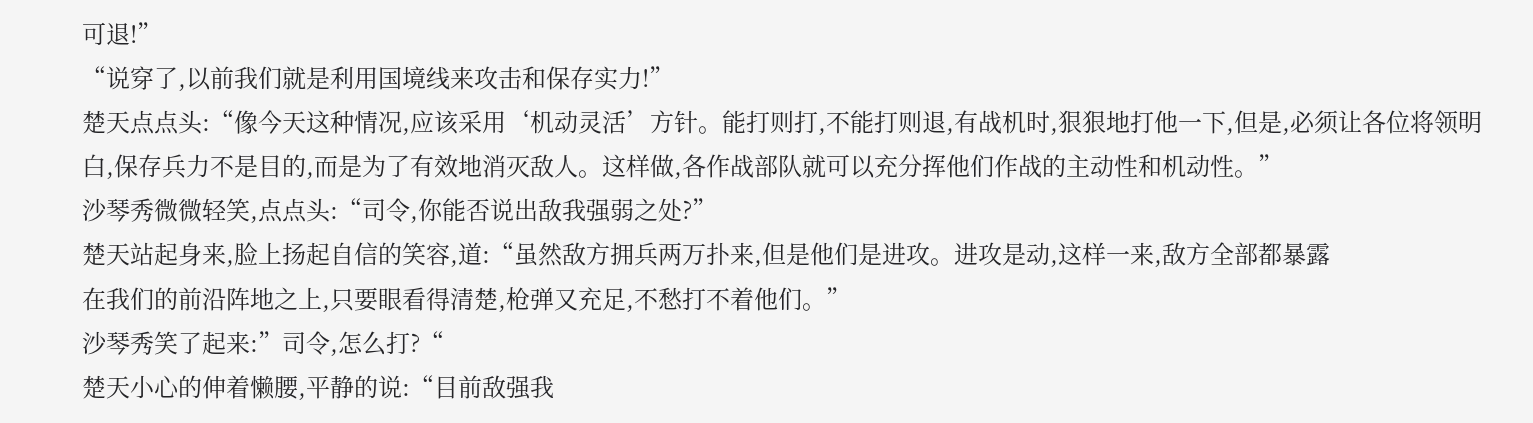可退!”
“说穿了,以前我们就是利用国境线来攻击和保存实力!”
楚天点点头:“像今天这种情况,应该采用‘机动灵活’方针。能打则打,不能打则退,有战机时,狠狠地打他一下,但是,必须让各位将领明白,保存兵力不是目的,而是为了有效地消灭敌人。这样做,各作战部队就可以充分挥他们作战的主动性和机动性。”
沙琴秀微微轻笑,点点头:“司令,你能否说出敌我强弱之处?”
楚天站起身来,脸上扬起自信的笑容,道:“虽然敌方拥兵两万扑来,但是他们是进攻。进攻是动,这样一来,敌方全部都暴露
在我们的前沿阵地之上,只要眼看得清楚,枪弹又充足,不愁打不着他们。”
沙琴秀笑了起来:”司令,怎么打?“
楚天小心的伸着懒腰,平静的说:“目前敌强我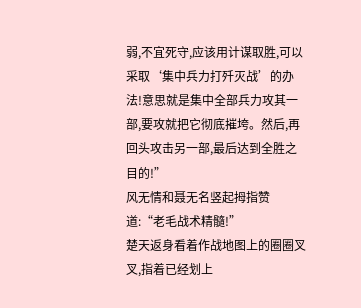弱,不宜死守,应该用计谋取胜,可以采取‘集中兵力打歼灭战’的办法!意思就是集中全部兵力攻其一部,要攻就把它彻底摧垮。然后,再回头攻击另一部,最后达到全胜之目的!”
风无情和聂无名竖起拇指赞道:“老毛战术精髓!”
楚天返身看着作战地图上的圈圈叉叉,指着已经划上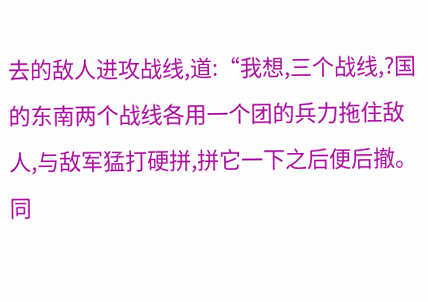去的敌人进攻战线,道:“我想,三个战线,?国的东南两个战线各用一个团的兵力拖住敌人,与敌军猛打硬拼,拼它一下之后便后撤。同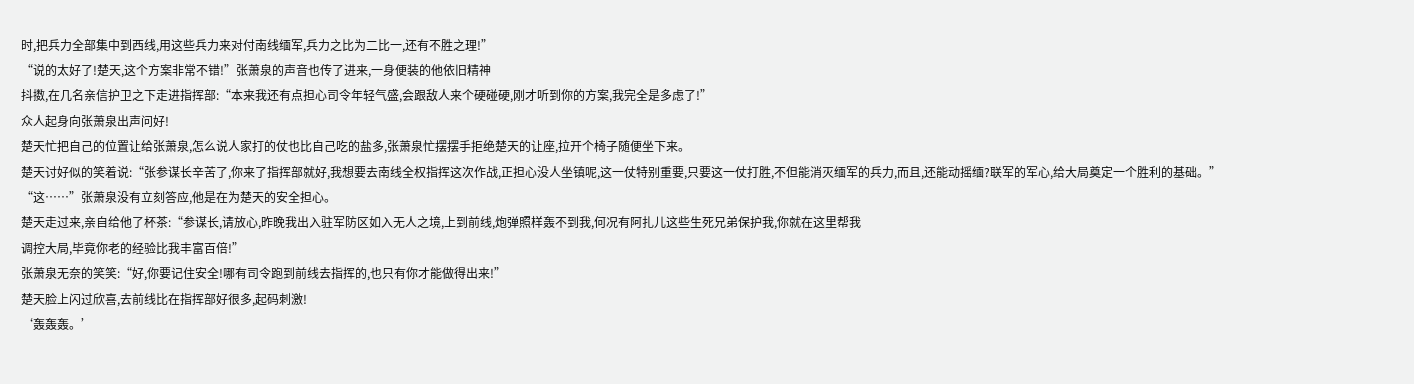时,把兵力全部集中到西线,用这些兵力来对付南线缅军,兵力之比为二比一,还有不胜之理!”
“说的太好了!楚天,这个方案非常不错!”张萧泉的声音也传了进来,一身便装的他依旧精神
抖擞,在几名亲信护卫之下走进指挥部:“本来我还有点担心司令年轻气盛,会跟敌人来个硬碰硬,刚才听到你的方案,我完全是多虑了!”
众人起身向张萧泉出声问好!
楚天忙把自己的位置让给张萧泉,怎么说人家打的仗也比自己吃的盐多,张萧泉忙摆摆手拒绝楚天的让座,拉开个椅子随便坐下来。
楚天讨好似的笑着说:“张参谋长辛苦了,你来了指挥部就好,我想要去南线全权指挥这次作战,正担心没人坐镇呢,这一仗特别重要,只要这一仗打胜,不但能消灭缅军的兵力,而且,还能动摇缅?联军的军心,给大局奠定一个胜利的基础。”
“这……”张萧泉没有立刻答应,他是在为楚天的安全担心。
楚天走过来,亲自给他了杯茶:“参谋长,请放心,昨晚我出入驻军防区如入无人之境,上到前线,炮弹照样轰不到我,何况有阿扎儿这些生死兄弟保护我,你就在这里帮我
调控大局,毕竟你老的经验比我丰富百倍!”
张萧泉无奈的笑笑:“好,你要记住安全!哪有司令跑到前线去指挥的,也只有你才能做得出来!”
楚天脸上闪过欣喜,去前线比在指挥部好很多,起码刺激!
‘轰轰轰。’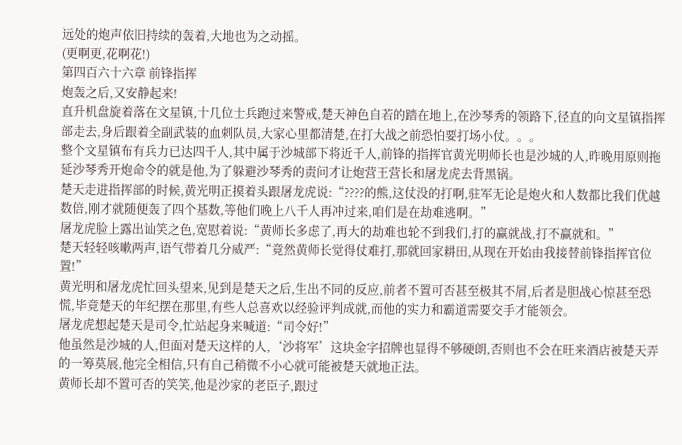远处的炮声依旧持续的轰着,大地也为之动摇。
(更啊更,花啊花!)
第四百六十六章 前锋指挥
炮轰之后,又安静起来!
直升机盘旋着落在文星镇,十几位士兵跑过来警戒,楚天神色自若的踏在地上,在沙琴秀的领路下,径直的向文星镇指挥部走去,身后跟着全副武装的血刺队员,大家心里都清楚,在打大战之前恐怕要打场小仗。。。
整个文星镇布有兵力已达四千人,其中属于沙城部下将近千人,前锋的指挥官黄光明师长也是沙城的人,昨晚用原则拖延沙琴秀开炮命令的就是他,为了躲避沙琴秀的责问才让炮营王营长和屠龙虎去背黑锅。
楚天走进指挥部的时候,黄光明正摸着头跟屠龙虎说:“????的熊,这仗没的打啊,驻军无论是炮火和人数都比我们优越数倍,刚才就随便轰了四个基数,等他们晚上八千人再冲过来,咱们是在劫难逃啊。”
屠龙虎脸上露出讪笑之色,宽慰着说:“黄师长多虑了,再大的劫难也轮不到我们,打的赢就战,打不赢就和。”
楚天轻轻咳嗽两声,语气带着几分威严:“竟然黄师长觉得仗难打,那就回家耕田,从现在开始由我接替前锋指挥官位置!”
黄光明和屠龙虎忙回头望来,见到是楚天之后,生出不同的反应,前者不置可否甚至极其不屑,后者是胆战心惊甚至恐慌,毕竟楚天的年纪摆在那里,有些人总喜欢以经验评判成就,而他的实力和霸道需要交手才能领会。
屠龙虎想起楚天是司令,忙站起身来喊道:“司令好!”
他虽然是沙城的人,但面对楚天这样的人,‘沙将军’这块金字招牌也显得不够硬朗,否则也不会在旺来酒店被楚天弄的一筹莫展,他完全相信,只有自己稍微不小心就可能被楚天就地正法。
黄师长却不置可否的笑笑,他是沙家的老臣子,跟过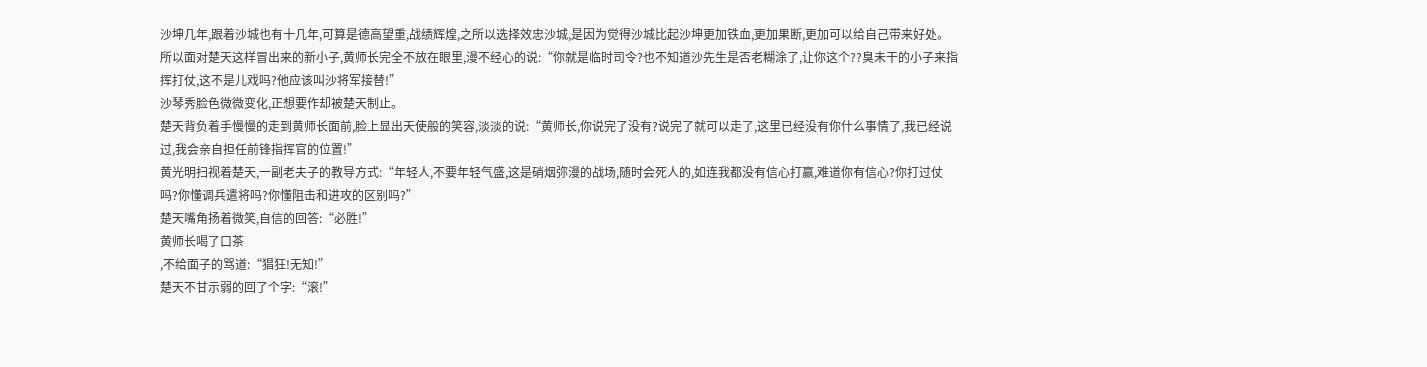沙坤几年,跟着沙城也有十几年,可算是德高望重,战绩辉煌,之所以选择效忠沙城,是因为觉得沙城比起沙坤更加铁血,更加果断,更加可以给自己带来好处。
所以面对楚天这样冒出来的新小子,黄师长完全不放在眼里,漫不经心的说:“你就是临时司令?也不知道沙先生是否老糊涂了,让你这个??臭未干的小子来指挥打仗,这不是儿戏吗?他应该叫沙将军接替!”
沙琴秀脸色微微变化,正想要作却被楚天制止。
楚天背负着手慢慢的走到黄师长面前,脸上显出天使般的笑容,淡淡的说:“黄师长,你说完了没有?说完了就可以走了,这里已经没有你什么事情了,我已经说过,我会亲自担任前锋指挥官的位置!”
黄光明扫视着楚天,一副老夫子的教导方式:“年轻人,不要年轻气盛,这是硝烟弥漫的战场,随时会死人的,如连我都没有信心打赢,难道你有信心?你打过仗吗?你懂调兵遣将吗?你懂阻击和进攻的区别吗?”
楚天嘴角扬着微笑,自信的回答:“必胜!”
黄师长喝了口茶
,不给面子的骂道:“猖狂!无知!”
楚天不甘示弱的回了个字:“滚!”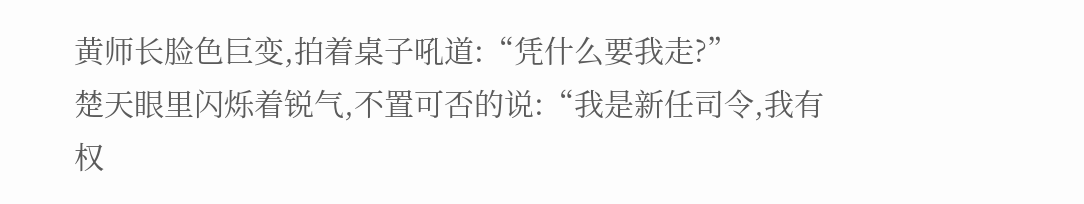黄师长脸色巨变,拍着桌子吼道:“凭什么要我走?”
楚天眼里闪烁着锐气,不置可否的说:“我是新任司令,我有权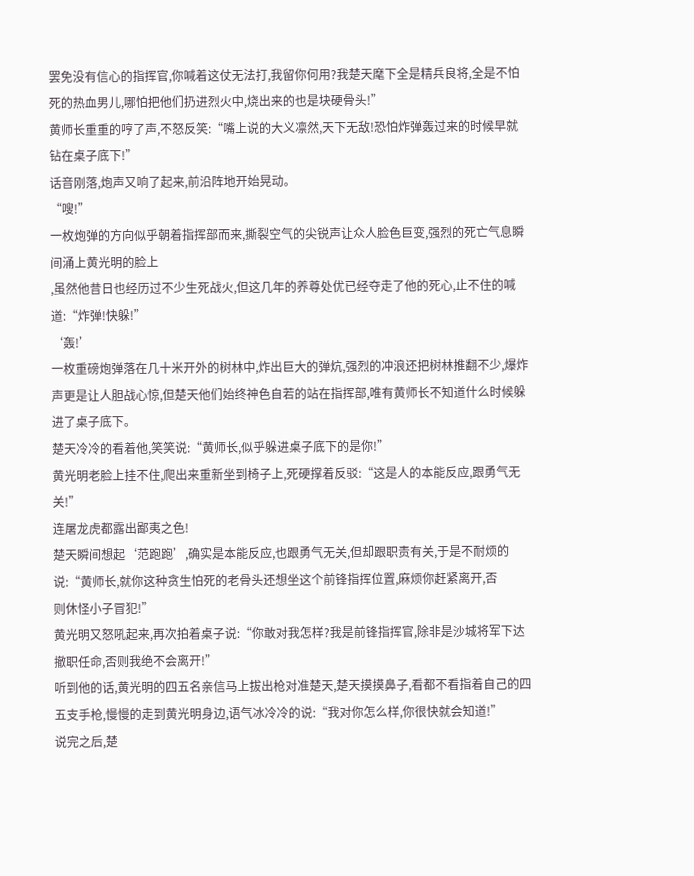罢免没有信心的指挥官,你喊着这仗无法打,我留你何用?我楚天麾下全是精兵良将,全是不怕死的热血男儿,哪怕把他们扔进烈火中,烧出来的也是块硬骨头!”
黄师长重重的哼了声,不怒反笑:“嘴上说的大义凛然,天下无敌!恐怕炸弹轰过来的时候早就钻在桌子底下!”
话音刚落,炮声又响了起来,前沿阵地开始晃动。
“嗖!”
一枚炮弹的方向似乎朝着指挥部而来,撕裂空气的尖锐声让众人脸色巨变,强烈的死亡气息瞬间涌上黄光明的脸上
,虽然他昔日也经历过不少生死战火,但这几年的养尊处优已经夺走了他的死心,止不住的喊道:“炸弹!快躲!”
‘轰!’
一枚重磅炮弹落在几十米开外的树林中,炸出巨大的弹炕,强烈的冲浪还把树林推翻不少,爆炸声更是让人胆战心惊,但楚天他们始终神色自若的站在指挥部,唯有黄师长不知道什么时候躲进了桌子底下。
楚天冷冷的看着他,笑笑说:“黄师长,似乎躲进桌子底下的是你!”
黄光明老脸上挂不住,爬出来重新坐到椅子上,死硬撑着反驳:“这是人的本能反应,跟勇气无关!”
连屠龙虎都露出鄙夷之色!
楚天瞬间想起‘范跑跑’,确实是本能反应,也跟勇气无关,但却跟职责有关,于是不耐烦的说:“黄师长,就你这种贪生怕死的老骨头还想坐这个前锋指挥位置,麻烦你赶紧离开,否
则休怪小子冒犯!”
黄光明又怒吼起来,再次拍着桌子说:“你敢对我怎样?我是前锋指挥官,除非是沙城将军下达撤职任命,否则我绝不会离开!”
听到他的话,黄光明的四五名亲信马上拔出枪对准楚天,楚天摸摸鼻子,看都不看指着自己的四五支手枪,慢慢的走到黄光明身边,语气冰冷冷的说:“我对你怎么样,你很快就会知道!”
说完之后,楚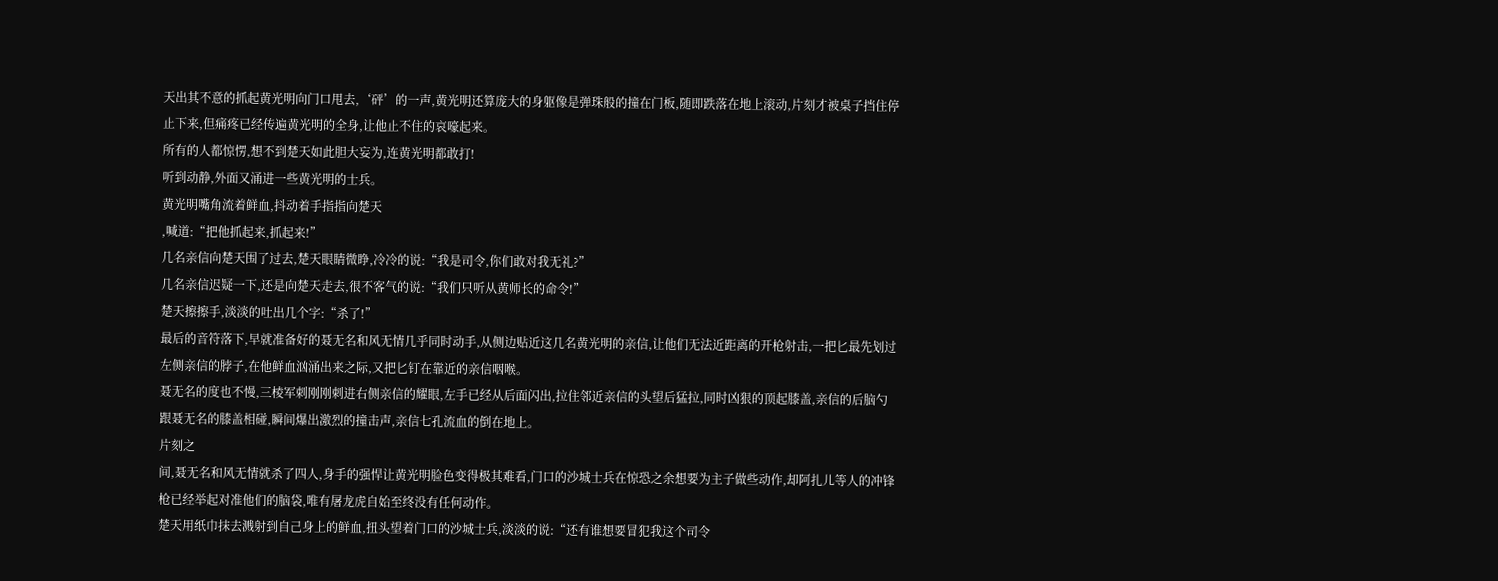天出其不意的抓起黄光明向门口甩去,‘砰’的一声,黄光明还算庞大的身躯像是弹珠般的撞在门板,随即跌落在地上滚动,片刻才被桌子挡住停止下来,但痛疼已经传遍黄光明的全身,让他止不住的哀嚎起来。
所有的人都惊愣,想不到楚天如此胆大妄为,连黄光明都敢打!
听到动静,外面又涌进一些黄光明的士兵。
黄光明嘴角流着鲜血,抖动着手指指向楚天
,喊道:“把他抓起来,抓起来!”
几名亲信向楚天围了过去,楚天眼睛微睁,冷冷的说:“我是司令,你们敢对我无礼?”
几名亲信迟疑一下,还是向楚天走去,很不客气的说:“我们只听从黄师长的命令!”
楚天擦擦手,淡淡的吐出几个字:“杀了!”
最后的音符落下,早就准备好的聂无名和风无情几乎同时动手,从侧边贴近这几名黄光明的亲信,让他们无法近距离的开枪射击,一把匕最先划过左侧亲信的脖子,在他鲜血汹涌出来之际,又把匕钉在靠近的亲信咽喉。
聂无名的度也不慢,三棱军刺刚刚刺进右侧亲信的耀眼,左手已经从后面闪出,拉住邻近亲信的头望后猛拉,同时凶狠的顶起膝盖,亲信的后脑勺跟聂无名的膝盖相碰,瞬间爆出激烈的撞击声,亲信七孔流血的倒在地上。
片刻之
间,聂无名和风无情就杀了四人,身手的强悍让黄光明脸色变得极其难看,门口的沙城士兵在惊恐之余想要为主子做些动作,却阿扎儿等人的冲锋枪已经举起对准他们的脑袋,唯有屠龙虎自始至终没有任何动作。
楚天用纸巾抹去溅射到自己身上的鲜血,扭头望着门口的沙城士兵,淡淡的说:“还有谁想要冒犯我这个司令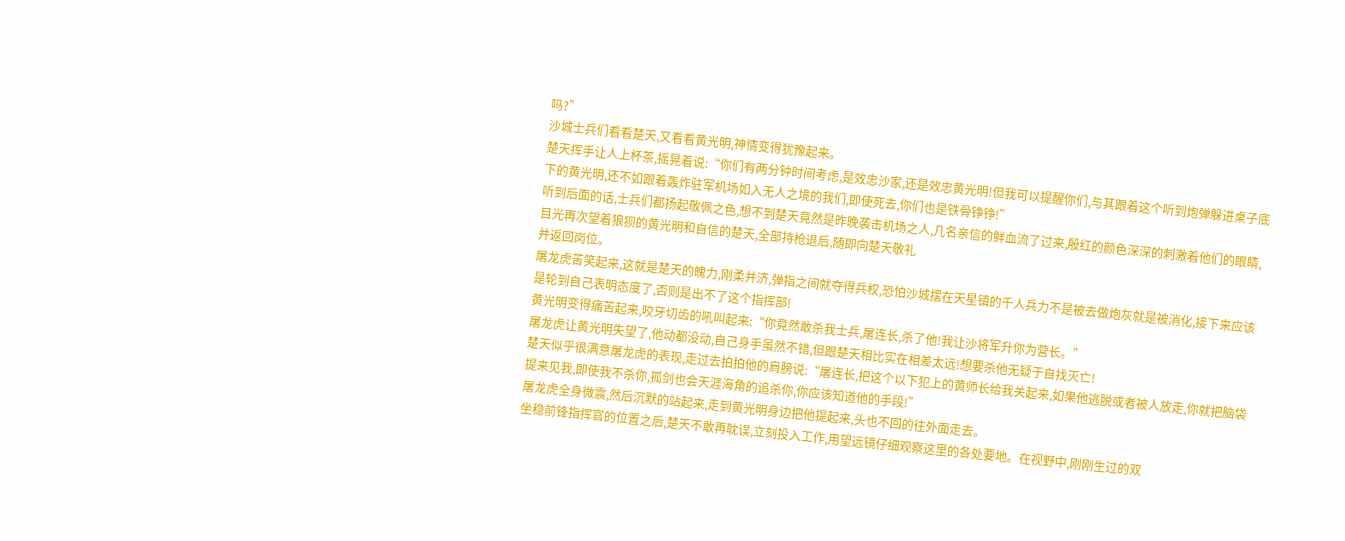吗?”
沙城士兵们看看楚天,又看看黄光明,神情变得犹豫起来。
楚天挥手让人上杯茶,摇晃着说:“你们有两分钟时间考虑,是效忠沙家,还是效忠黄光明!但我可以提醒你们,与其跟着这个听到炮弹躲进桌子底下的黄光明,还不如跟着轰炸驻军机场如入无人之境的我们,即使死去,你们也是铁骨铮铮!”
听到后面的话,士兵们都扬起敬佩之色,想不到楚天竟然是昨晚袭击机场之人,几名亲信的鲜血流了过来,殷红的颜色深深的刺激着他们的眼睛,目光再次望着狼狈的黄光明和自信的楚天,全部持枪退后,随即向楚天敬礼
并返回岗位。
屠龙虎苦笑起来,这就是楚天的魄力,刚柔并济,弹指之间就夺得兵权,恐怕沙城摆在天星镇的千人兵力不是被去做炮灰就是被消化,接下来应该是轮到自己表明态度了,否则是出不了这个指挥部!
黄光明变得痛苦起来,咬牙切齿的吼叫起来:“你竟然敢杀我士兵,屠连长,杀了他!我让沙将军升你为营长。”
屠龙虎让黄光明失望了,他动都没动,自己身手虽然不错,但跟楚天相比实在相差太远!想要杀他无疑于自找灭亡!
楚天似乎很满意屠龙虎的表现,走过去拍拍他的肩膀说:“屠连长,把这个以下犯上的黄师长给我关起来,如果他逃脱或者被人放走,你就把脑袋提来见我,即使我不杀你,孤剑也会天涯海角的追杀你,你应该知道他的手段!”
屠龙虎全身微震,然后沉默的站起来,走到黄光明身边把他提起来,头也不回的往外面走去。
坐稳前锋指挥官的位置之后,楚天不敢再耽误,立刻投入工作,用望远镜仔细观察这里的各处要地。在视野中,刚刚生过的双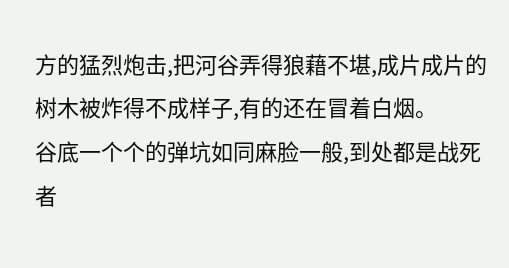方的猛烈炮击,把河谷弄得狼藉不堪,成片成片的树木被炸得不成样子,有的还在冒着白烟。
谷底一个个的弹坑如同麻脸一般,到处都是战死者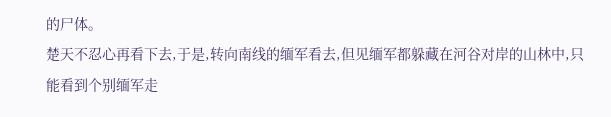的尸体。
楚天不忍心再看下去,于是,转向南线的缅军看去,但见缅军都躲藏在河谷对岸的山林中,只能看到个别缅军走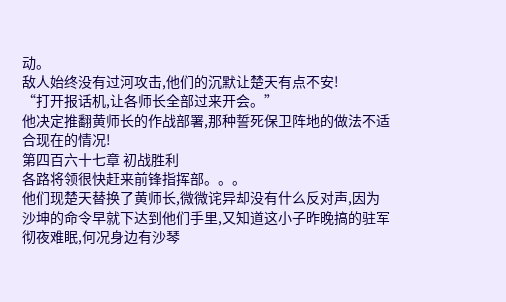动。
敌人始终没有过河攻击,他们的沉默让楚天有点不安!
“打开报话机,让各师长全部过来开会。”
他决定推翻黄师长的作战部署,那种誓死保卫阵地的做法不适合现在的情况!
第四百六十七章 初战胜利
各路将领很快赶来前锋指挥部。。。
他们现楚天替换了黄师长,微微诧异却没有什么反对声,因为沙坤的命令早就下达到他们手里,又知道这小子昨晚搞的驻军彻夜难眠,何况身边有沙琴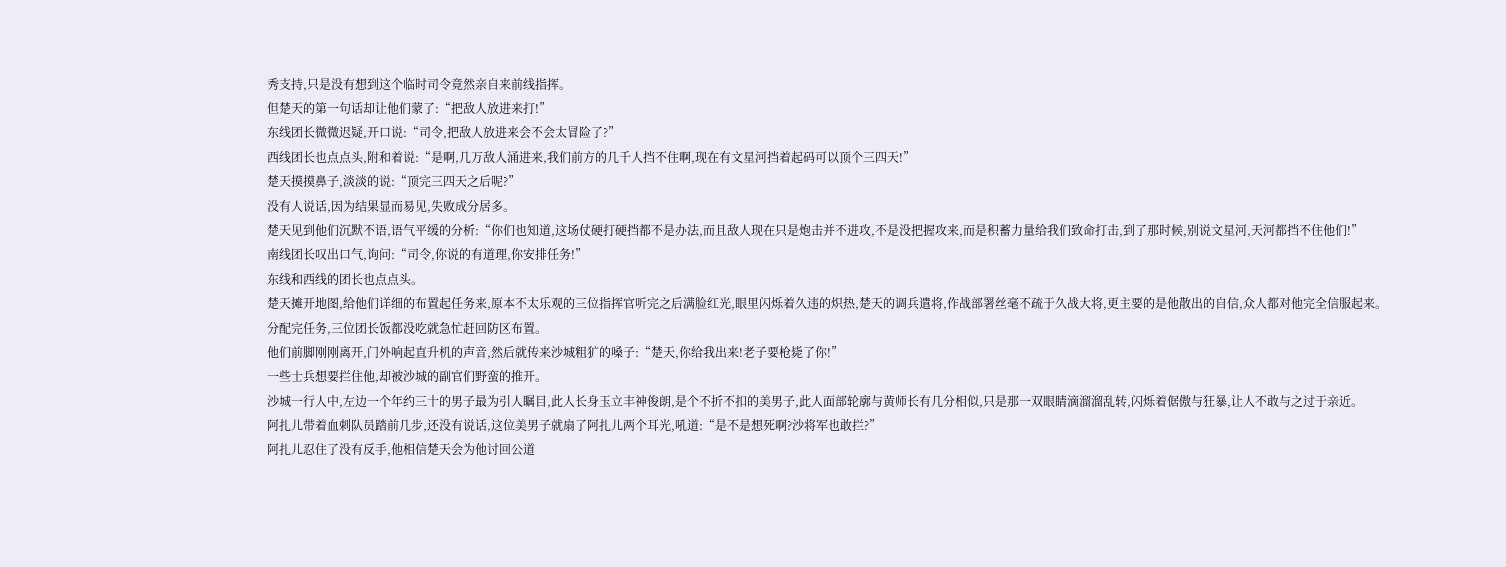秀支持,只是没有想到这个临时司令竟然亲自来前线指挥。
但楚天的第一句话却让他们蒙了:“把敌人放进来打!”
东线团长微微迟疑,开口说:“司令,把敌人放进来会不会太冒险了?”
西线团长也点点头,附和着说:“是啊,几万敌人涌进来,我们前方的几千人挡不住啊,现在有文星河挡着起码可以顶个三四天!”
楚天摸摸鼻子,淡淡的说:“顶完三四天之后呢?”
没有人说话,因为结果显而易见,失败成分居多。
楚天见到他们沉默不语,语气平缓的分析:“你们也知道,这场仗硬打硬挡都不是办法,而且敌人现在只是炮击并不进攻,不是没把握攻来,而是积蓄力量给我们致命打击,到了那时候,别说文星河,天河都挡不住他们!”
南线团长叹出口气,询问:“司令,你说的有道理,你安排任务!”
东线和西线的团长也点点头。
楚天摊开地图,给他们详细的布置起任务来,原本不太乐观的三位指挥官听完之后满脸红光,眼里闪烁着久违的炽热,楚天的调兵遣将,作战部署丝毫不疏于久战大将,更主要的是他散出的自信,众人都对他完全信服起来。
分配完任务,三位团长饭都没吃就急忙赶回防区布置。
他们前脚刚刚离开,门外响起直升机的声音,然后就传来沙城粗犷的嗓子:“楚天,你给我出来!老子要枪毙了你!”
一些士兵想要拦住他,却被沙城的副官们野蛮的推开。
沙城一行人中,左边一个年约三十的男子最为引人瞩目,此人长身玉立丰神俊朗,是个不折不扣的美男子,此人面部轮廓与黄师长有几分相似,只是那一双眼睛滴溜溜乱转,闪烁着倨傲与狂暴,让人不敢与之过于亲近。
阿扎儿带着血刺队员踏前几步,还没有说话,这位美男子就扇了阿扎儿两个耳光,吼道:“是不是想死啊?沙将军也敢拦?”
阿扎儿忍住了没有反手,他相信楚天会为他讨回公道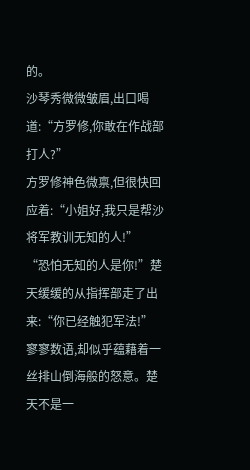的。
沙琴秀微微皱眉,出口喝道:“方罗修,你敢在作战部打人?”
方罗修神色微禀,但很快回应着:“小姐好,我只是帮沙将军教训无知的人!”
“恐怕无知的人是你!”楚天缓缓的从指挥部走了出来:“你已经触犯军法!”
寥寥数语,却似乎蕴藉着一丝排山倒海般的怒意。楚天不是一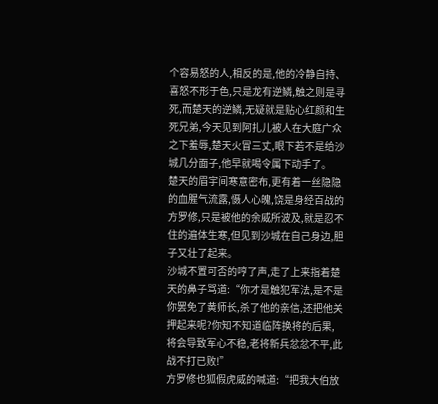个容易怒的人,相反的是,他的冷静自持、喜怒不形于色,只是龙有逆鳞,触之则是寻死,而楚天的逆鳞,无疑就是贴心红颜和生死兄弟,今天见到阿扎儿被人在大庭广众之下羞辱,楚天火冒三丈,眼下若不是给沙城几分面子,他早就喝令属下动手了。
楚天的眉宇间寒意密布,更有着一丝隐隐的血腥气流露,慑人心魄,饶是身经百战的方罗修,只是被他的余威所波及,就是忍不住的遍体生寒,但见到沙城在自己身边,胆子又壮了起来。
沙城不置可否的哼了声,走了上来指着楚天的鼻子骂道:“你才是触犯军法,是不是你罢免了黄师长,杀了他的亲信,还把他关押起来呢?你知不知道临阵换将的后果,将会导致军心不稳,老将新兵忿忿不平,此战不打已败!”
方罗修也狐假虎威的喊道:“把我大伯放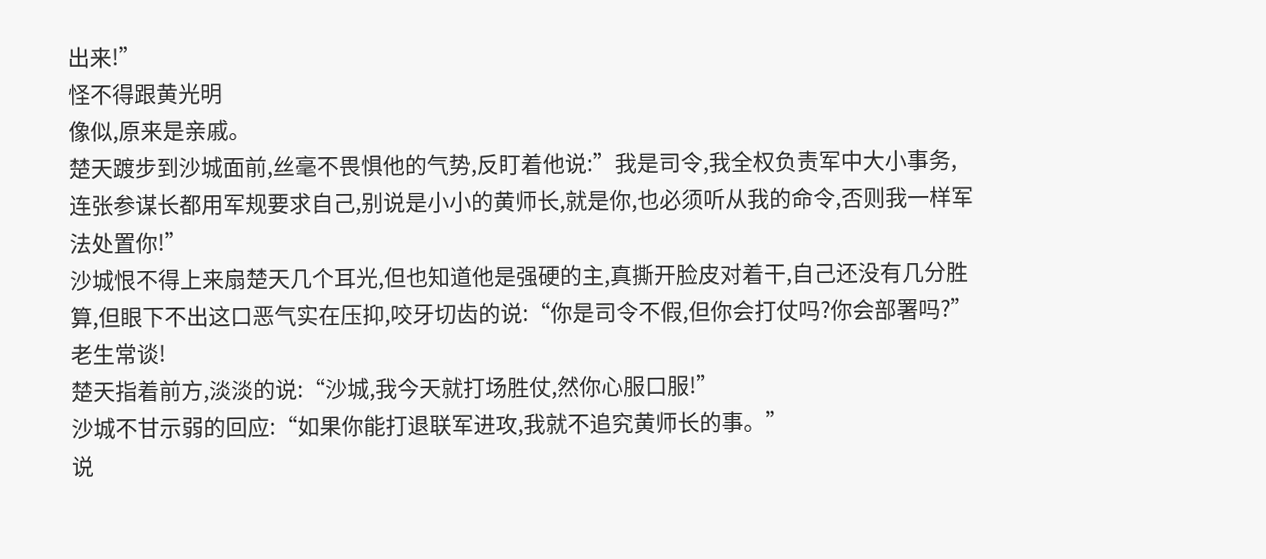出来!”
怪不得跟黄光明
像似,原来是亲戚。
楚天踱步到沙城面前,丝毫不畏惧他的气势,反盯着他说:”我是司令,我全权负责军中大小事务,连张参谋长都用军规要求自己,别说是小小的黄师长,就是你,也必须听从我的命令,否则我一样军法处置你!”
沙城恨不得上来扇楚天几个耳光,但也知道他是强硬的主,真撕开脸皮对着干,自己还没有几分胜算,但眼下不出这口恶气实在压抑,咬牙切齿的说:“你是司令不假,但你会打仗吗?你会部署吗?”
老生常谈!
楚天指着前方,淡淡的说:“沙城,我今天就打场胜仗,然你心服口服!”
沙城不甘示弱的回应:“如果你能打退联军进攻,我就不追究黄师长的事。”
说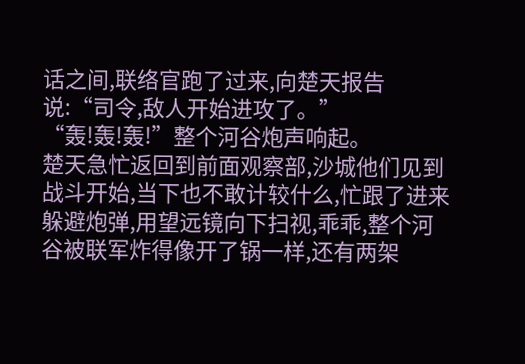话之间,联络官跑了过来,向楚天报告说:“司令,敌人开始进攻了。”
“轰!轰!轰!”整个河谷炮声响起。
楚天急忙返回到前面观察部,沙城他们见到战斗开始,当下也不敢计较什么,忙跟了进来躲避炮弹,用望远镜向下扫视,乖乖,整个河谷被联军炸得像开了锅一样,还有两架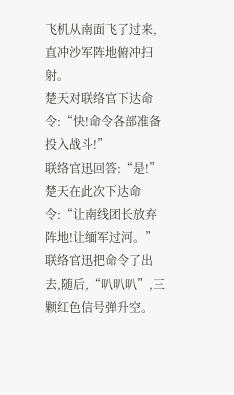飞机从南面飞了过来,直冲沙军阵地俯冲扫射。
楚天对联络官下达命令:“快!命令各部准备投入战斗!”
联络官迅回答:“是!”
楚天在此次下达命令:“让南线团长放弃阵地!让缅军过河。”
联络官迅把命令了出去,随后,“叭叭叭”,三颗红色信号弹升空。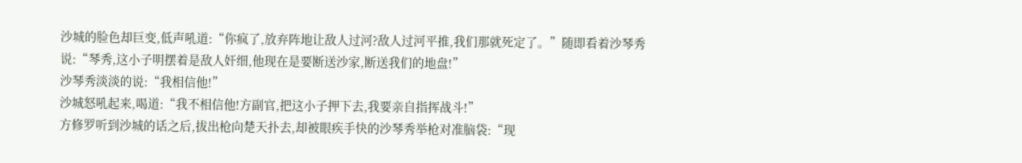沙城的脸色却巨变,低声吼道:“你疯了,放弃阵地让敌人过河?敌人过河平推,我们那就死定了。”随即看着沙琴秀说:“琴秀,这小子明摆着是敌人奸细,他现在是要断送沙家,断送我们的地盘!”
沙琴秀淡淡的说:“我相信他!”
沙城怒吼起来,喝道:“我不相信他!方副官,把这小子押下去,我要亲自指挥战斗!”
方修罗听到沙城的话之后,拔出枪向楚天扑去,却被眼疾手快的沙琴秀举枪对准脑袋:“现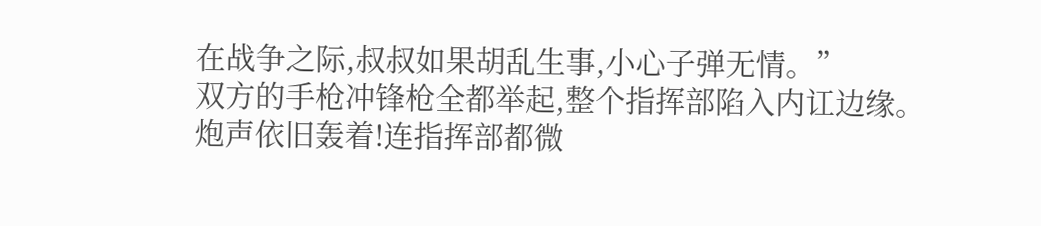在战争之际,叔叔如果胡乱生事,小心子弹无情。”
双方的手枪冲锋枪全都举起,整个指挥部陷入内讧边缘。
炮声依旧轰着!连指挥部都微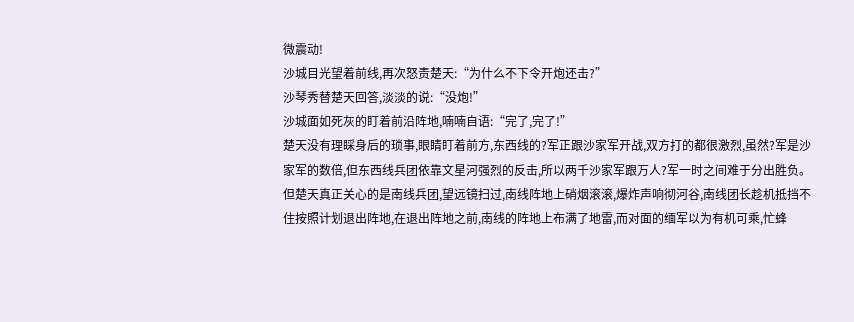微震动!
沙城目光望着前线,再次怒责楚天:“为什么不下令开炮还击?”
沙琴秀替楚天回答,淡淡的说:“没炮!”
沙城面如死灰的盯着前沿阵地,喃喃自语:“完了,完了!”
楚天没有理睬身后的琐事,眼睛盯着前方,东西线的?军正跟沙家军开战,双方打的都很激烈,虽然?军是沙家军的数倍,但东西线兵团依靠文星河强烈的反击,所以两千沙家军跟万人?军一时之间难于分出胜负。
但楚天真正关心的是南线兵团,望远镜扫过,南线阵地上硝烟滚滚,爆炸声响彻河谷,南线团长趁机抵挡不住按照计划退出阵地,在退出阵地之前,南线的阵地上布满了地雷,而对面的缅军以为有机可乘,忙蜂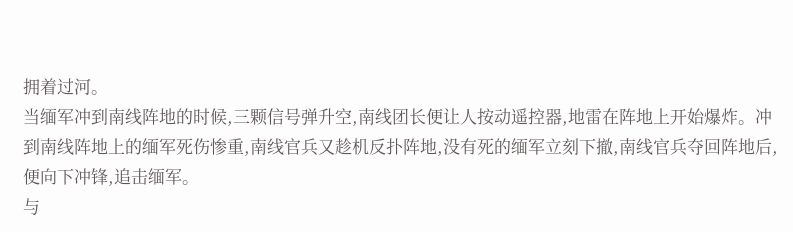拥着过河。
当缅军冲到南线阵地的时候,三颗信号弹升空,南线团长便让人按动遥控器,地雷在阵地上开始爆炸。冲到南线阵地上的缅军死伤惨重,南线官兵又趁机反扑阵地,没有死的缅军立刻下撤,南线官兵夺回阵地后,便向下冲锋,追击缅军。
与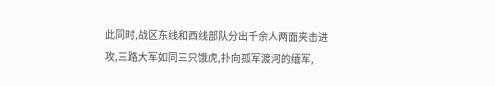此同时,战区东线和西线部队分出千余人两面夹击进攻,三路大军如同三只饿虎,扑向孤军渡河的缅军,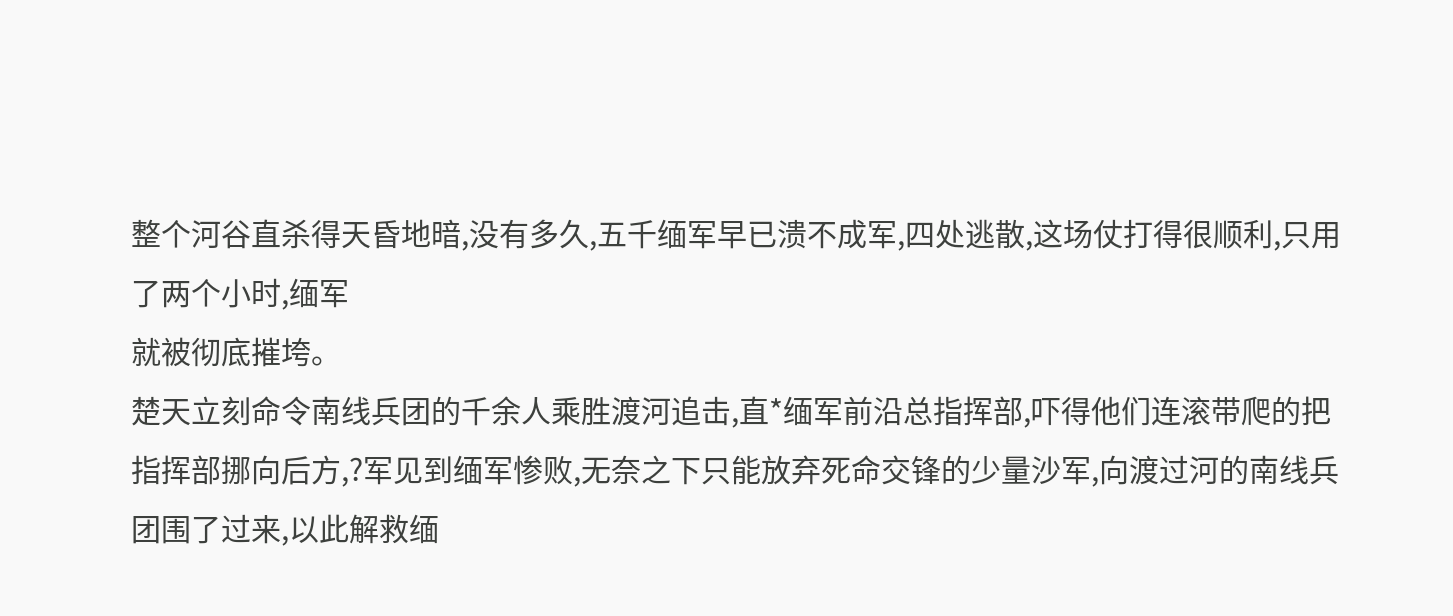整个河谷直杀得天昏地暗,没有多久,五千缅军早已溃不成军,四处逃散,这场仗打得很顺利,只用了两个小时,缅军
就被彻底摧垮。
楚天立刻命令南线兵团的千余人乘胜渡河追击,直*缅军前沿总指挥部,吓得他们连滚带爬的把指挥部挪向后方,?军见到缅军惨败,无奈之下只能放弃死命交锋的少量沙军,向渡过河的南线兵团围了过来,以此解救缅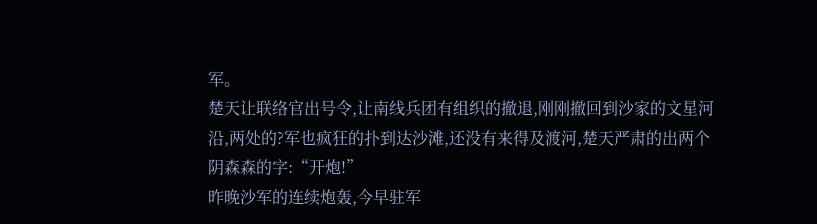军。
楚天让联络官出号令,让南线兵团有组织的撤退,刚刚撤回到沙家的文星河沿,两处的?军也疯狂的扑到达沙滩,还没有来得及渡河,楚天严肃的出两个阴森森的字:“开炮!”
昨晚沙军的连续炮轰,今早驻军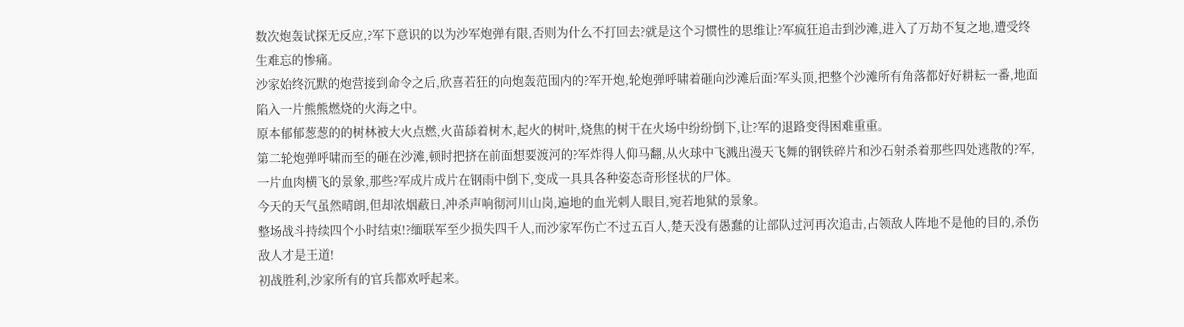数次炮轰试探无反应,?军下意识的以为沙军炮弹有限,否则为什么不打回去?就是这个习惯性的思维让?军疯狂追击到沙滩,进入了万劫不复之地,遭受终生难忘的惨痛。
沙家始终沉默的炮营接到命令之后,欣喜若狂的向炮轰范围内的?军开炮,轮炮弹呼啸着砸向沙滩后面?军头顶,把整个沙滩所有角落都好好耕耘一番,地面陷入一片熊熊燃烧的火海之中。
原本郁郁葱葱的的树林被大火点燃,火苗舔着树木,起火的树叶,烧焦的树干在火场中纷纷倒下,让?军的退路变得困难重重。
第二轮炮弹呼啸而至的砸在沙滩,顿时把挤在前面想要渡河的?军炸得人仰马翻,从火球中飞溅出漫天飞舞的钢铁碎片和沙石射杀着那些四处逃散的?军,一片血肉横飞的景象,那些?军成片成片在钢雨中倒下,变成一具具各种姿态奇形怪状的尸体。
今天的天气虽然晴朗,但却浓烟蔽日,冲杀声响彻河川山岗,遍地的血光刺人眼目,宛若地狱的景象。
整场战斗持续四个小时结束!?缅联军至少损失四千人,而沙家军伤亡不过五百人,楚天没有愚蠢的让部队过河再次追击,占领敌人阵地不是他的目的,杀伤敌人才是王道!
初战胜利,沙家所有的官兵都欢呼起来。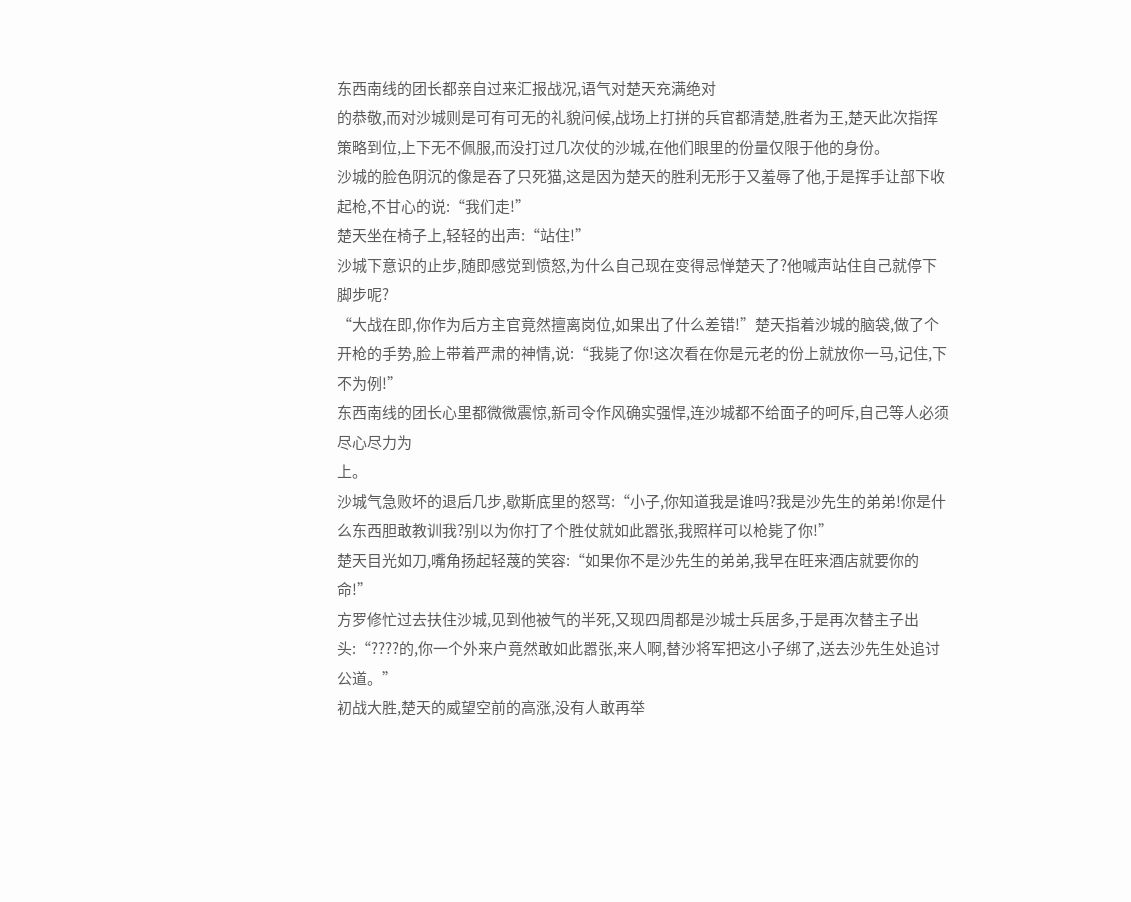东西南线的团长都亲自过来汇报战况,语气对楚天充满绝对
的恭敬,而对沙城则是可有可无的礼貌问候,战场上打拼的兵官都清楚,胜者为王,楚天此次指挥策略到位,上下无不佩服,而没打过几次仗的沙城,在他们眼里的份量仅限于他的身份。
沙城的脸色阴沉的像是吞了只死猫,这是因为楚天的胜利无形于又羞辱了他,于是挥手让部下收起枪,不甘心的说:“我们走!”
楚天坐在椅子上,轻轻的出声:“站住!”
沙城下意识的止步,随即感觉到愤怒,为什么自己现在变得忌惮楚天了?他喊声站住自己就停下脚步呢?
“大战在即,你作为后方主官竟然擅离岗位,如果出了什么差错!”楚天指着沙城的脑袋,做了个开枪的手势,脸上带着严肃的神情,说:“我毙了你!这次看在你是元老的份上就放你一马,记住,下不为例!”
东西南线的团长心里都微微震惊,新司令作风确实强悍,连沙城都不给面子的呵斥,自己等人必须尽心尽力为
上。
沙城气急败坏的退后几步,歇斯底里的怒骂:“小子,你知道我是谁吗?我是沙先生的弟弟!你是什么东西胆敢教训我?别以为你打了个胜仗就如此嚣张,我照样可以枪毙了你!”
楚天目光如刀,嘴角扬起轻蔑的笑容:“如果你不是沙先生的弟弟,我早在旺来酒店就要你的命!”
方罗修忙过去扶住沙城,见到他被气的半死,又现四周都是沙城士兵居多,于是再次替主子出头:“????的,你一个外来户竟然敢如此嚣张,来人啊,替沙将军把这小子绑了,送去沙先生处追讨公道。”
初战大胜,楚天的威望空前的高涨,没有人敢再举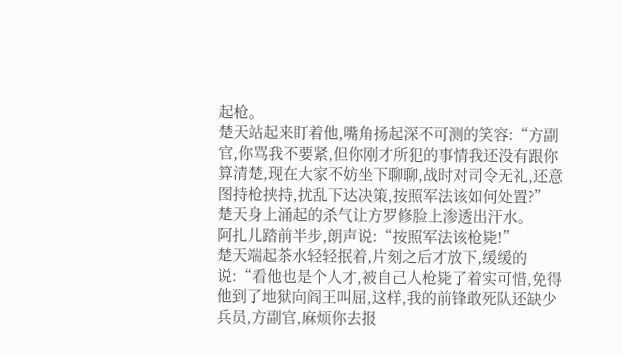起枪。
楚天站起来盯着他,嘴角扬起深不可测的笑容:“方副官,你骂我不要紧,但你刚才所犯的事情我还没有跟你算清楚,现在大家不妨坐下聊聊,战时对司令无礼,还意图持枪挟持,扰乱下达决策,按照军法该如何处置?”
楚天身上涌起的杀气让方罗修脸上渗透出汗水。
阿扎儿踏前半步,朗声说:“按照军法该枪毙!”
楚天端起茶水轻轻抿着,片刻之后才放下,缓缓的说:“看他也是个人才,被自己人枪毙了着实可惜,免得他到了地狱向阎王叫屈,这样,我的前锋敢死队还缺少兵员,方副官,麻烦你去报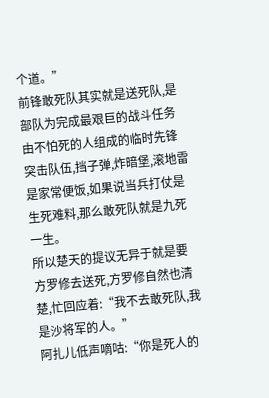个道。”
前锋敢死队其实就是送死队,是部队为完成最艰巨的战斗任务由不怕死的人组成的临时先锋突击队伍,挡子弹,炸暗堡,滚地雷是家常便饭,如果说当兵打仗是生死难料,那么敢死队就是九死一生。
所以楚天的提议无异于就是要方罗修去送死,方罗修自然也清楚,忙回应着:“我不去敢死队,我是沙将军的人。”
阿扎儿低声嘀咕:“你是死人的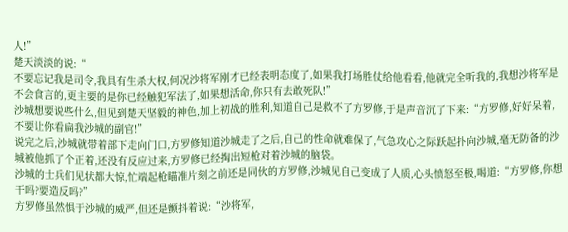人!”
楚天淡淡的说:“
不要忘记我是司令,我具有生杀大权,何况沙将军刚才已经表明态度了,如果我打场胜仗给他看看,他就完全听我的,我想沙将军是不会食言的,更主要的是你已经触犯军法了,如果想活命,你只有去敢死队!”
沙城想要说些什么,但见到楚天坚毅的神色,加上初战的胜利,知道自己是救不了方罗修,于是声音沉了下来:“方罗修,好好呆着,不要让你看扁我沙城的副官!”
说完之后,沙城就带着部下走向门口,方罗修知道沙城走了之后,自己的性命就难保了,气急攻心之际跃起扑向沙城,毫无防备的沙城被他抓了个正着,还没有反应过来,方罗修已经掏出短枪对着沙城的脑袋。
沙城的士兵们见状都大惊,忙端起枪瞄准片刻之前还是同伙的方罗修,沙城见自己变成了人质,心头愤怒至极,喝道:“方罗修,你想干吗?要造反吗?”
方罗修虽然惧于沙城的威严,但还是颤抖着说:“沙将军,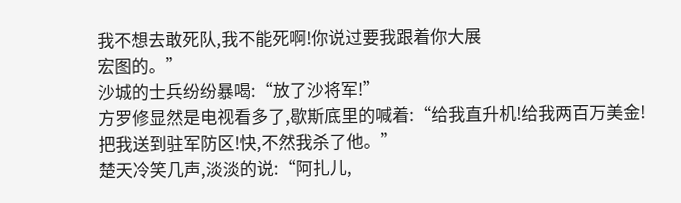我不想去敢死队,我不能死啊!你说过要我跟着你大展
宏图的。”
沙城的士兵纷纷暴喝:“放了沙将军!”
方罗修显然是电视看多了,歇斯底里的喊着:“给我直升机!给我两百万美金!把我送到驻军防区!快,不然我杀了他。”
楚天冷笑几声,淡淡的说:“阿扎儿,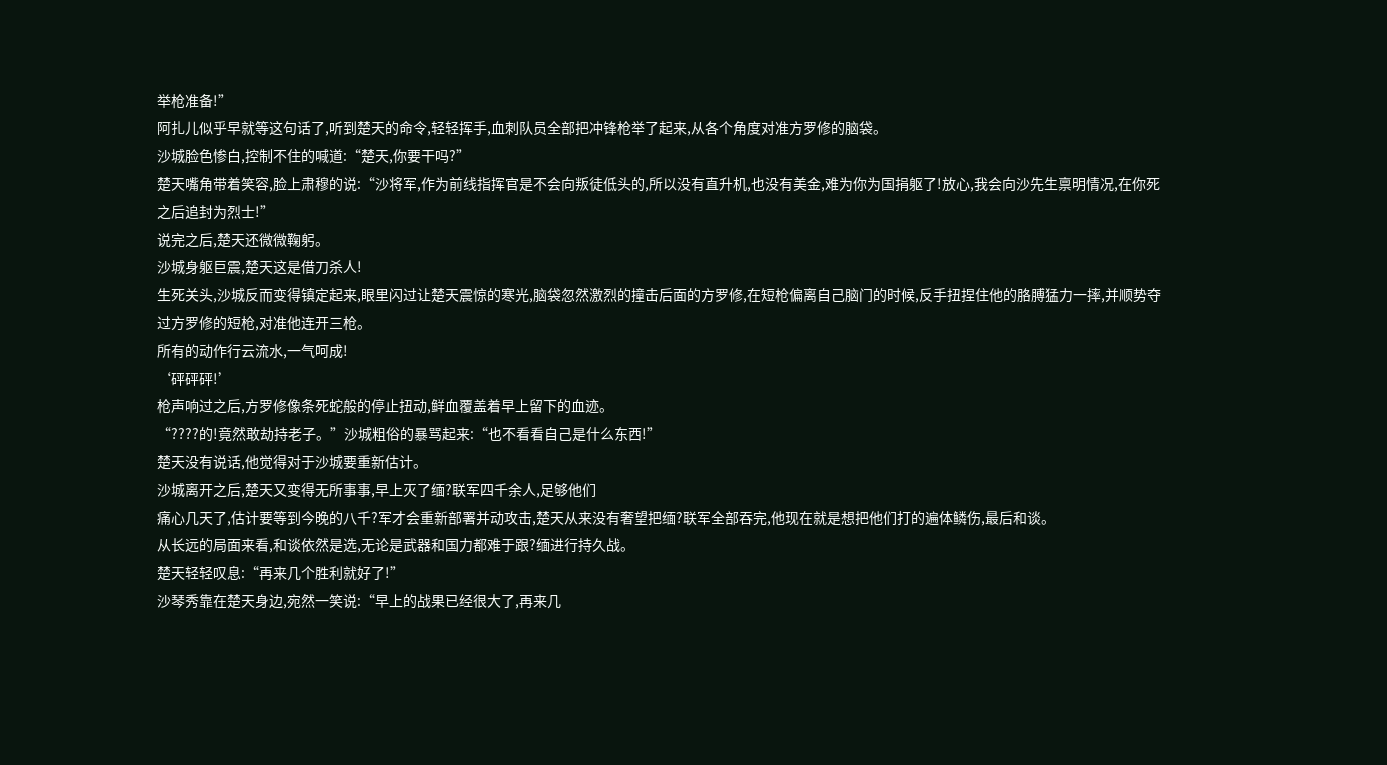举枪准备!”
阿扎儿似乎早就等这句话了,听到楚天的命令,轻轻挥手,血刺队员全部把冲锋枪举了起来,从各个角度对准方罗修的脑袋。
沙城脸色惨白,控制不住的喊道:“楚天,你要干吗?”
楚天嘴角带着笑容,脸上肃穆的说:“沙将军,作为前线指挥官是不会向叛徒低头的,所以没有直升机,也没有美金,难为你为国捐躯了!放心,我会向沙先生禀明情况,在你死之后追封为烈士!”
说完之后,楚天还微微鞠躬。
沙城身躯巨震,楚天这是借刀杀人!
生死关头,沙城反而变得镇定起来,眼里闪过让楚天震惊的寒光,脑袋忽然激烈的撞击后面的方罗修,在短枪偏离自己脑门的时候,反手扭捏住他的胳膊猛力一摔,并顺势夺过方罗修的短枪,对准他连开三枪。
所有的动作行云流水,一气呵成!
‘砰砰砰!’
枪声响过之后,方罗修像条死蛇般的停止扭动,鲜血覆盖着早上留下的血迹。
“????的!竟然敢劫持老子。”沙城粗俗的暴骂起来:“也不看看自己是什么东西!”
楚天没有说话,他觉得对于沙城要重新估计。
沙城离开之后,楚天又变得无所事事,早上灭了缅?联军四千余人,足够他们
痛心几天了,估计要等到今晚的八千?军才会重新部署并动攻击,楚天从来没有奢望把缅?联军全部吞完,他现在就是想把他们打的遍体鳞伤,最后和谈。
从长远的局面来看,和谈依然是选,无论是武器和国力都难于跟?缅进行持久战。
楚天轻轻叹息:“再来几个胜利就好了!”
沙琴秀靠在楚天身边,宛然一笑说:“早上的战果已经很大了,再来几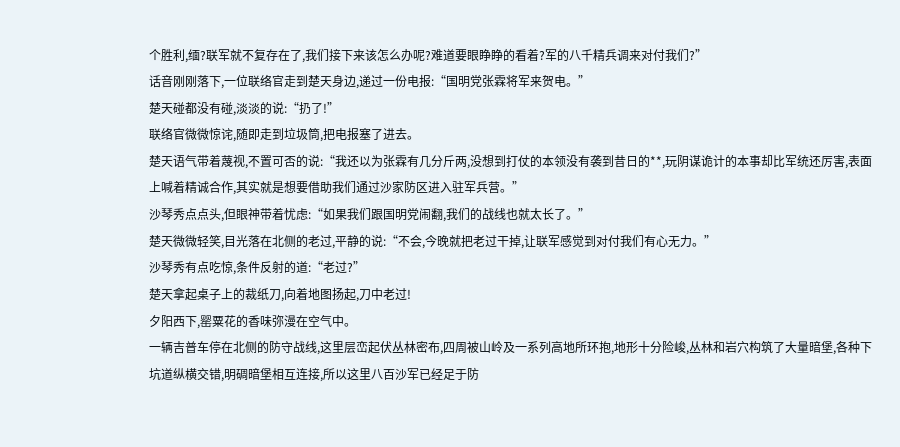个胜利,缅?联军就不复存在了,我们接下来该怎么办呢?难道要眼睁睁的看着?军的八千精兵调来对付我们?”
话音刚刚落下,一位联络官走到楚天身边,递过一份电报:“国明党张霖将军来贺电。”
楚天碰都没有碰,淡淡的说:“扔了!”
联络官微微惊诧,随即走到垃圾筒,把电报塞了进去。
楚天语气带着蔑视,不置可否的说:“我还以为张霖有几分斤两,没想到打仗的本领没有袭到昔日的**,玩阴谋诡计的本事却比军统还厉害,表面上喊着精诚合作,其实就是想要借助我们通过沙家防区进入驻军兵营。”
沙琴秀点点头,但眼神带着忧虑:“如果我们跟国明党闹翻,我们的战线也就太长了。”
楚天微微轻笑,目光落在北侧的老过,平静的说:“不会,今晚就把老过干掉,让联军感觉到对付我们有心无力。”
沙琴秀有点吃惊,条件反射的道:“老过?”
楚天拿起桌子上的裁纸刀,向着地图扬起,刀中老过!
夕阳西下,罂粟花的香味弥漫在空气中。
一辆吉普车停在北侧的防守战线,这里层峦起伏丛林密布,四周被山岭及一系列高地所环抱,地形十分险峻,丛林和岩穴构筑了大量暗堡,各种下
坑道纵横交错,明碉暗堡相互连接,所以这里八百沙军已经足于防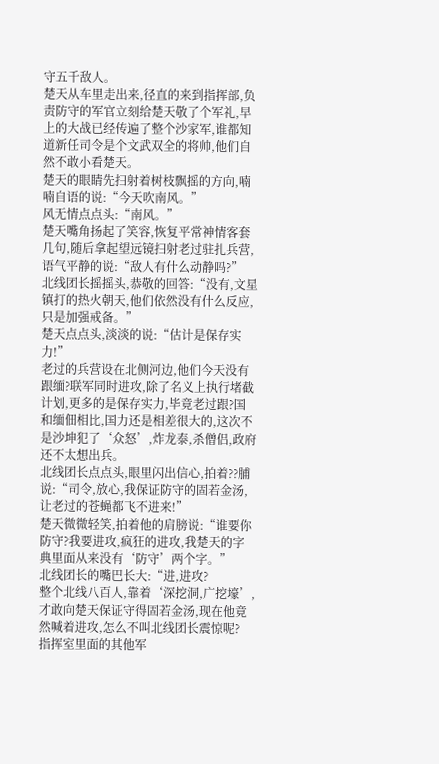守五千敌人。
楚天从车里走出来,径直的来到指挥部,负责防守的军官立刻给楚天敬了个军礼,早上的大战已经传遍了整个沙家军,谁都知道新任司令是个文武双全的将帅,他们自然不敢小看楚天。
楚天的眼睛先扫射着树枝飘摇的方向,喃喃自语的说:“今天吹南风。”
风无情点点头:“南风。”
楚天嘴角扬起了笑容,恢复平常神情客套几句,随后拿起望远镜扫射老过驻扎兵营,语气平静的说:“敌人有什么动静吗?”
北线团长摇摇头,恭敬的回答:“没有,文星镇打的热火朝天,他们依然没有什么反应,只是加强戒备。”
楚天点点头,淡淡的说:“估计是保存实力!”
老过的兵营设在北侧河边,他们今天没有跟缅?联军同时进攻,除了名义上执行堵截计划,更多的是保存实力,毕竟老过跟?国和缅佃相比,国力还是相差很大的,这次不是沙坤犯了‘众怒’,炸龙泰,杀僧侣,政府还不太想出兵。
北线团长点点头,眼里闪出信心,拍着??脯说:“司令,放心,我保证防守的固若金汤,让老过的苍蝇都飞不进来!”
楚天微微轻笑,拍着他的肩膀说:“谁要你防守?我要进攻,疯狂的进攻,我楚天的字典里面从来没有‘防守’两个字。”
北线团长的嘴巴长大:“进,进攻?
整个北线八百人,靠着‘深挖洞,广挖壕’,才敢向楚天保证守得固若金汤,现在他竟然喊着进攻,怎么不叫北线团长震惊呢?
指挥室里面的其他军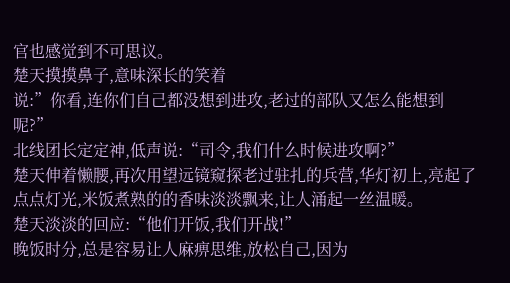官也感觉到不可思议。
楚天摸摸鼻子,意味深长的笑着
说:”你看,连你们自己都没想到进攻,老过的部队又怎么能想到呢?”
北线团长定定神,低声说:“司令,我们什么时候进攻啊?”
楚天伸着懒腰,再次用望远镜窥探老过驻扎的兵营,华灯初上,亮起了点点灯光,米饭煮熟的的香味淡淡飘来,让人涌起一丝温暖。
楚天淡淡的回应:“他们开饭,我们开战!”
晚饭时分,总是容易让人麻痹思维,放松自己,因为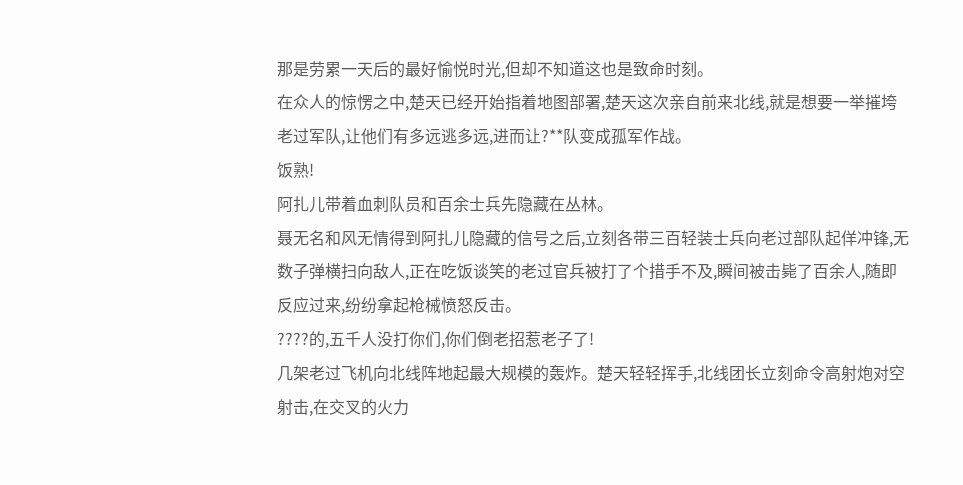那是劳累一天后的最好愉悦时光,但却不知道这也是致命时刻。
在众人的惊愣之中,楚天已经开始指着地图部署,楚天这次亲自前来北线,就是想要一举摧垮老过军队,让他们有多远逃多远,进而让?**队变成孤军作战。
饭熟!
阿扎儿带着血刺队员和百余士兵先隐藏在丛林。
聂无名和风无情得到阿扎儿隐藏的信号之后,立刻各带三百轻装士兵向老过部队起佯冲锋,无数子弹横扫向敌人,正在吃饭谈笑的老过官兵被打了个措手不及,瞬间被击毙了百余人,随即反应过来,纷纷拿起枪械愤怒反击。
????的,五千人没打你们,你们倒老招惹老子了!
几架老过飞机向北线阵地起最大规模的轰炸。楚天轻轻挥手,北线团长立刻命令高射炮对空射击,在交叉的火力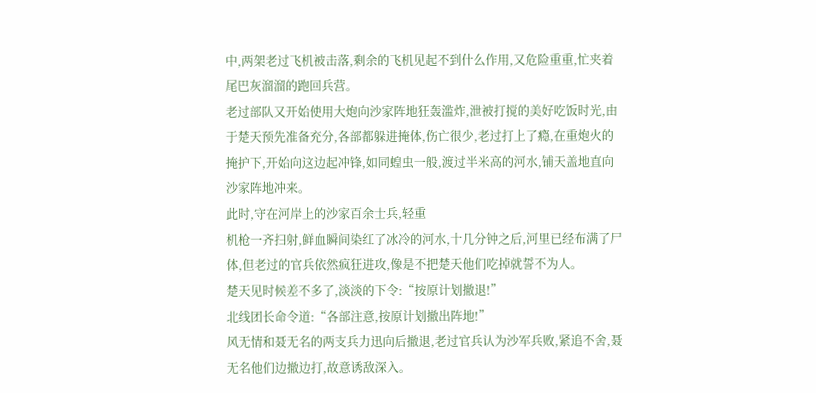中,两架老过飞机被击落,剩余的飞机见起不到什么作用,又危险重重,忙夹着尾巴灰溜溜的跑回兵营。
老过部队又开始使用大炮向沙家阵地狂轰滥炸,泄被打搅的美好吃饭时光,由于楚天预先准备充分,各部都躲进掩体,伤亡很少,老过打上了瘾,在重炮火的掩护下,开始向这边起冲锋,如同蝗虫一般,渡过半米高的河水,铺天盖地直向沙家阵地冲来。
此时,守在河岸上的沙家百余士兵,轻重
机枪一齐扫射,鲜血瞬间染红了冰冷的河水,十几分钟之后,河里已经布满了尸体,但老过的官兵依然疯狂进攻,像是不把楚天他们吃掉就誓不为人。
楚天见时候差不多了,淡淡的下令:“按原计划撤退!”
北线团长命令道:“各部注意,按原计划撤出阵地!”
风无情和聂无名的两支兵力迅向后撤退,老过官兵认为沙军兵败,紧追不舍,聂无名他们边撤边打,故意诱敌深入。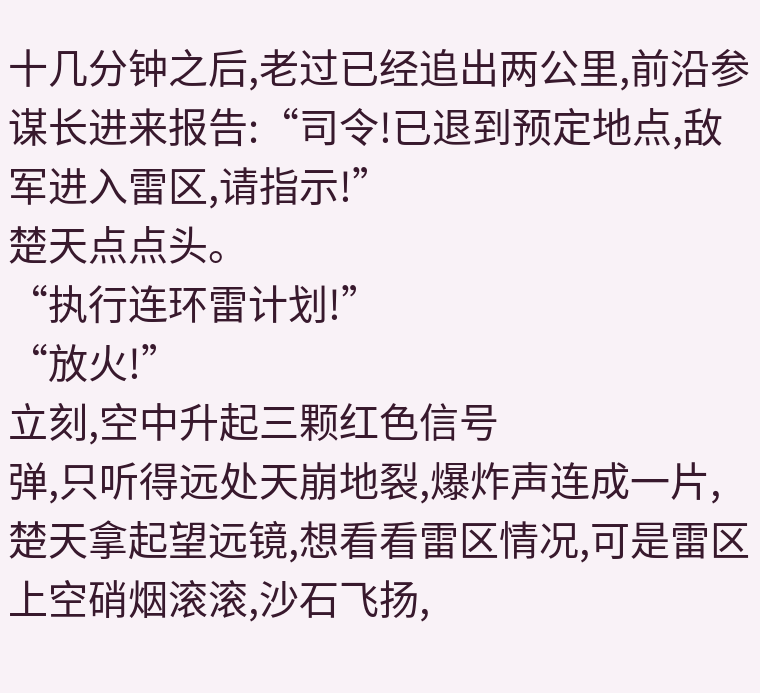十几分钟之后,老过已经追出两公里,前沿参谋长进来报告:“司令!已退到预定地点,敌军进入雷区,请指示!”
楚天点点头。
“执行连环雷计划!”
“放火!”
立刻,空中升起三颗红色信号
弹,只听得远处天崩地裂,爆炸声连成一片,楚天拿起望远镜,想看看雷区情况,可是雷区上空硝烟滚滚,沙石飞扬,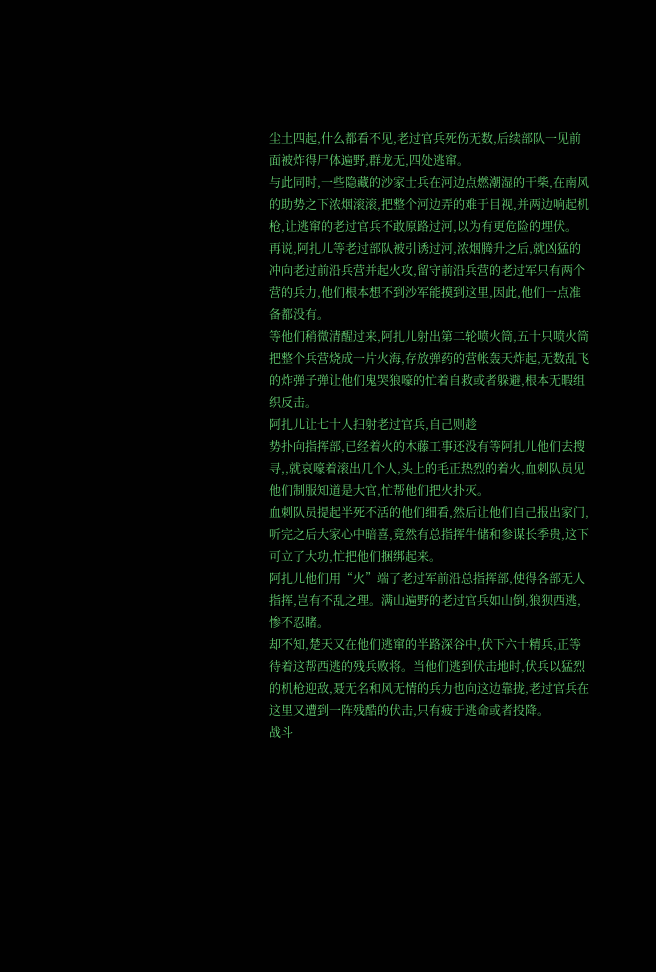尘土四起,什么都看不见,老过官兵死伤无数,后续部队一见前面被炸得尸体遍野,群龙无,四处逃窜。
与此同时,一些隐藏的沙家士兵在河边点燃潮湿的干柴,在南风的助势之下浓烟滚滚,把整个河边弄的难于目视,并两边响起机枪,让逃窜的老过官兵不敢原路过河,以为有更危险的埋伏。
再说,阿扎儿等老过部队被引诱过河,浓烟腾升之后,就凶猛的冲向老过前沿兵营并起火攻,留守前沿兵营的老过军只有两个营的兵力,他们根本想不到沙军能摸到这里,因此,他们一点准备都没有。
等他们稍微清醒过来,阿扎儿射出第二轮喷火筒,五十只喷火筒把整个兵营烧成一片火海,存放弹药的营帐轰天炸起,无数乱飞的炸弹子弹让他们鬼哭狼嚎的忙着自救或者躲避,根本无暇组织反击。
阿扎儿让七十人扫射老过官兵,自己则趁
势扑向指挥部,已经着火的木藤工事还没有等阿扎儿他们去搜寻,,就哀嚎着滚出几个人,头上的毛正热烈的着火,血刺队员见他们制服知道是大官,忙帮他们把火扑灭。
血刺队员提起半死不活的他们细看,然后让他们自己报出家门,听完之后大家心中暗喜,竟然有总指挥牛储和参谋长季贵,这下可立了大功,忙把他们捆绑起来。
阿扎儿他们用“火”端了老过军前沿总指挥部,使得各部无人指挥,岂有不乱之理。满山遍野的老过官兵如山倒,狼狈西逃,惨不忍睹。
却不知,楚天又在他们逃窜的半路深谷中,伏下六十精兵,正等待着这帮西逃的残兵败将。当他们逃到伏击地时,伏兵以猛烈的机枪迎敌,聂无名和风无情的兵力也向这边靠拢,老过官兵在这里又遭到一阵残酷的伏击,只有疲于逃命或者投降。
战斗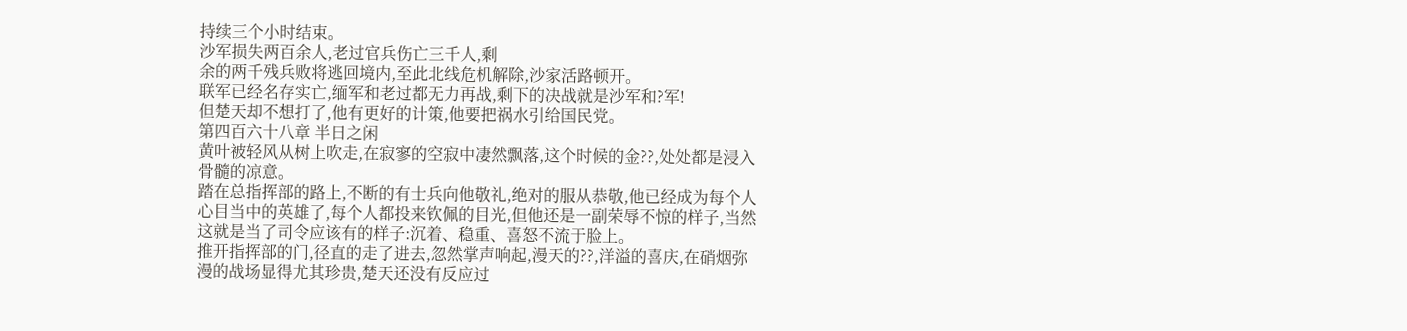持续三个小时结束。
沙军损失两百余人,老过官兵伤亡三千人,剩
余的两千残兵败将逃回境内,至此北线危机解除,沙家活路顿开。
联军已经名存实亡,缅军和老过都无力再战,剩下的决战就是沙军和?军!
但楚天却不想打了,他有更好的计策,他要把祸水引给国民党。
第四百六十八章 半日之闲
黄叶被轻风从树上吹走,在寂寥的空寂中凄然飘落,这个时候的金??,处处都是浸入骨髓的凉意。
踏在总指挥部的路上,不断的有士兵向他敬礼,绝对的服从恭敬,他已经成为每个人心目当中的英雄了,每个人都投来钦佩的目光,但他还是一副荣辱不惊的样子,当然这就是当了司令应该有的样子:沉着、稳重、喜怒不流于脸上。
推开指挥部的门,径直的走了进去,忽然掌声响起,漫天的??,洋溢的喜庆,在硝烟弥漫的战场显得尤其珍贵,楚天还没有反应过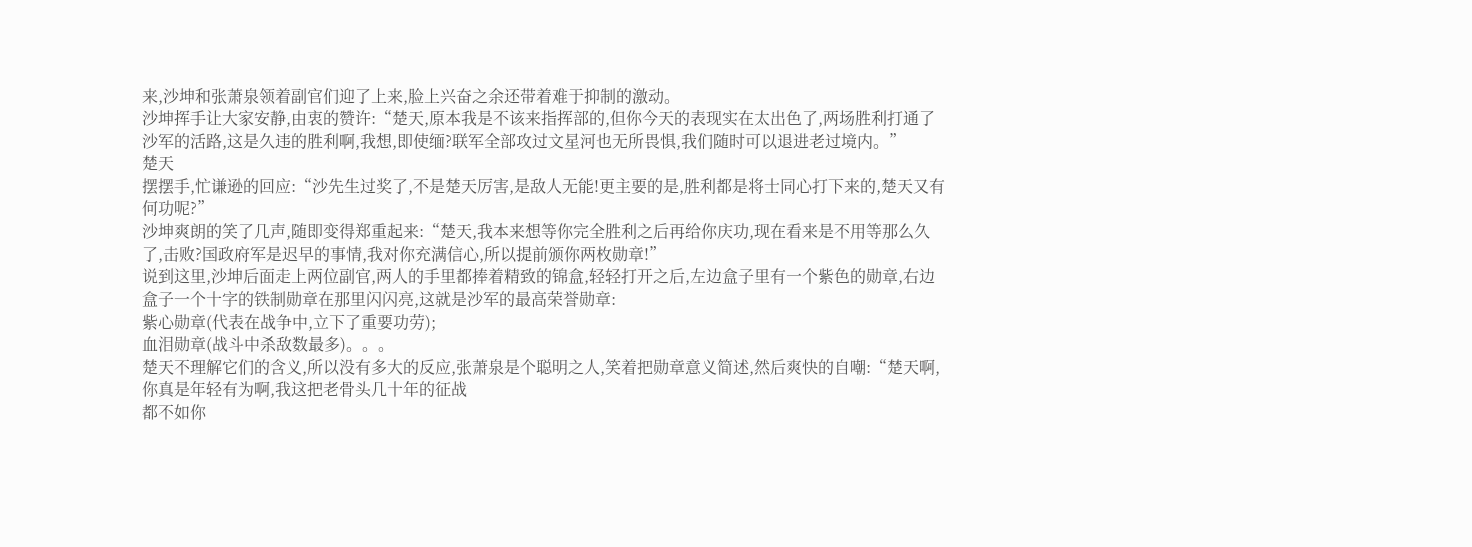来,沙坤和张萧泉领着副官们迎了上来,脸上兴奋之余还带着难于抑制的激动。
沙坤挥手让大家安静,由衷的赞许:“楚天,原本我是不该来指挥部的,但你今天的表现实在太出色了,两场胜利打通了沙军的活路,这是久违的胜利啊,我想,即使缅?联军全部攻过文星河也无所畏惧,我们随时可以退进老过境内。”
楚天
摆摆手,忙谦逊的回应:“沙先生过奖了,不是楚天厉害,是敌人无能!更主要的是,胜利都是将士同心打下来的,楚天又有何功呢?”
沙坤爽朗的笑了几声,随即变得郑重起来:“楚天,我本来想等你完全胜利之后再给你庆功,现在看来是不用等那么久了,击败?国政府军是迟早的事情,我对你充满信心,所以提前颁你两枚勋章!”
说到这里,沙坤后面走上两位副官,两人的手里都捧着精致的锦盒,轻轻打开之后,左边盒子里有一个紫色的勋章,右边盒子一个十字的铁制勋章在那里闪闪亮,这就是沙军的最高荣誉勋章:
紫心勋章(代表在战争中,立下了重要功劳);
血泪勋章(战斗中杀敌数最多)。。。
楚天不理解它们的含义,所以没有多大的反应,张萧泉是个聪明之人,笑着把勋章意义简述,然后爽快的自嘲:“楚天啊,你真是年轻有为啊,我这把老骨头几十年的征战
都不如你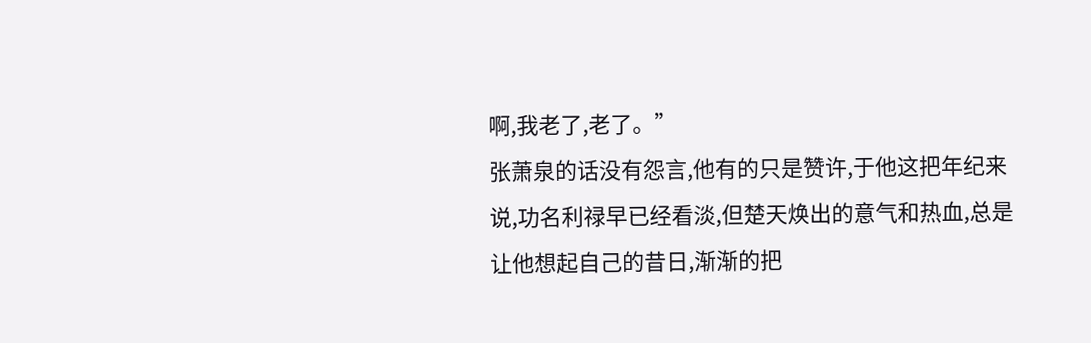啊,我老了,老了。”
张萧泉的话没有怨言,他有的只是赞许,于他这把年纪来说,功名利禄早已经看淡,但楚天焕出的意气和热血,总是让他想起自己的昔日,渐渐的把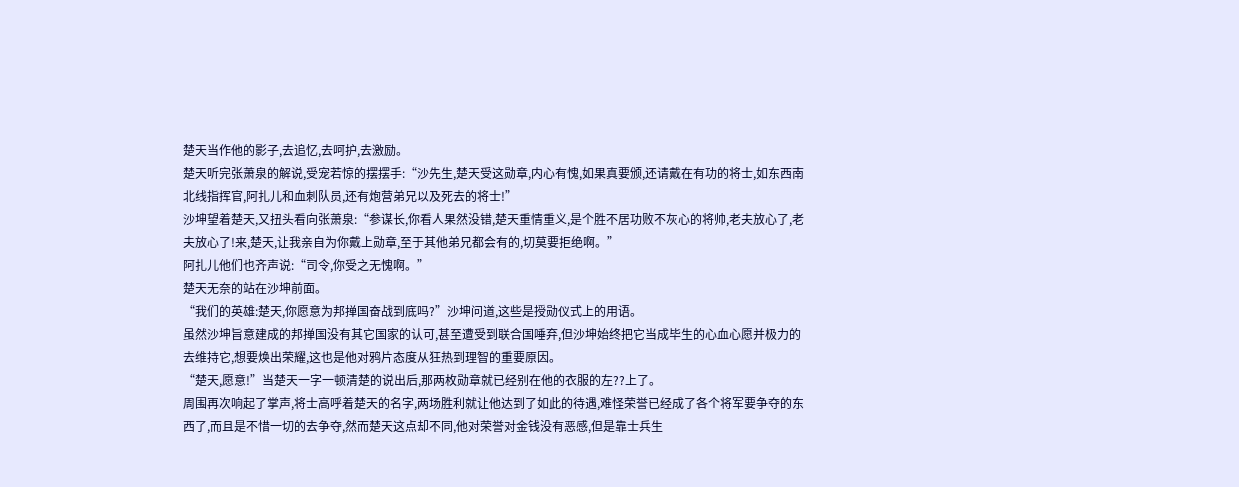楚天当作他的影子,去追忆,去呵护,去激励。
楚天听完张萧泉的解说,受宠若惊的摆摆手:“沙先生,楚天受这勋章,内心有愧,如果真要颁,还请戴在有功的将士,如东西南北线指挥官,阿扎儿和血刺队员,还有炮营弟兄以及死去的将士!”
沙坤望着楚天,又扭头看向张萧泉:“参谋长,你看人果然没错,楚天重情重义,是个胜不居功败不灰心的将帅,老夫放心了,老夫放心了!来,楚天,让我亲自为你戴上勋章,至于其他弟兄都会有的,切莫要拒绝啊。”
阿扎儿他们也齐声说:“司令,你受之无愧啊。”
楚天无奈的站在沙坤前面。
“我们的英雄:楚天,你愿意为邦掸国奋战到底吗?”沙坤问道,这些是授勋仪式上的用语。
虽然沙坤旨意建成的邦掸国没有其它国家的认可,甚至遭受到联合国唾弃,但沙坤始终把它当成毕生的心血心愿并极力的去维持它,想要焕出荣耀,这也是他对鸦片态度从狂热到理智的重要原因。
“楚天,愿意!”当楚天一字一顿清楚的说出后,那两枚勋章就已经别在他的衣服的左??上了。
周围再次响起了掌声,将士高呼着楚天的名字,两场胜利就让他达到了如此的待遇,难怪荣誉已经成了各个将军要争夺的东西了,而且是不惜一切的去争夺,然而楚天这点却不同,他对荣誉对金钱没有恶感,但是靠士兵生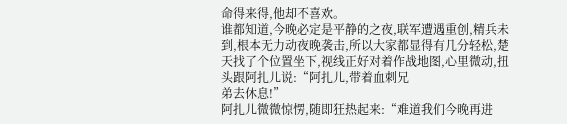命得来得,他却不喜欢。
谁都知道,今晚必定是平静的之夜,联军遭遇重创,精兵未到,根本无力动夜晚袭击,所以大家都显得有几分轻松,楚天找了个位置坐下,视线正好对着作战地图,心里微动,扭头跟阿扎儿说:“阿扎儿,带着血刺兄
弟去休息!”
阿扎儿微微惊愣,随即狂热起来:“难道我们今晚再进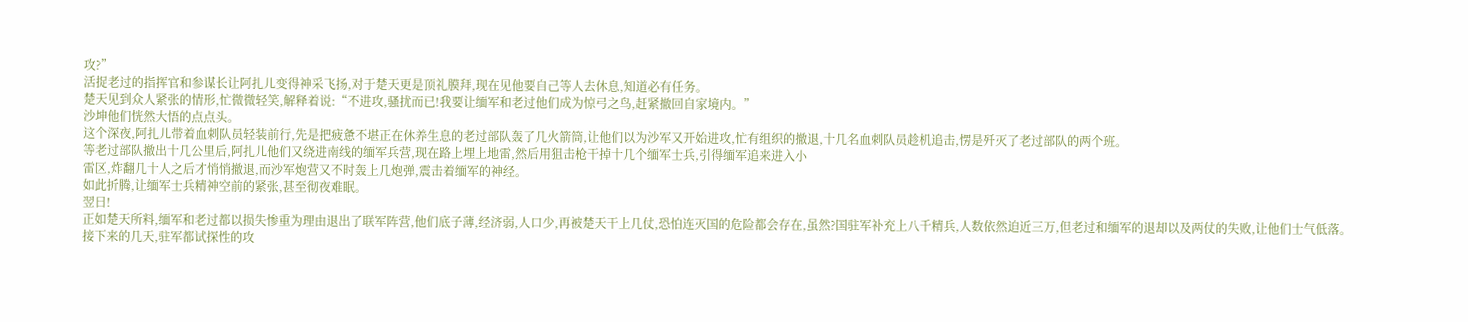攻?”
活捉老过的指挥官和参谋长让阿扎儿变得神采飞扬,对于楚天更是顶礼膜拜,现在见他要自己等人去休息,知道必有任务。
楚天见到众人紧张的情形,忙微微轻笑,解释着说:“不进攻,骚扰而已!我要让缅军和老过他们成为惊弓之鸟,赶紧撤回自家境内。”
沙坤他们恍然大悟的点点头。
这个深夜,阿扎儿带着血刺队员轻装前行,先是把疲惫不堪正在休养生息的老过部队轰了几火箭筒,让他们以为沙军又开始进攻,忙有组织的撤退,十几名血刺队员趁机追击,愣是歼灭了老过部队的两个班。
等老过部队撤出十几公里后,阿扎儿他们又绕进南线的缅军兵营,现在路上埋上地雷,然后用狙击枪干掉十几个缅军士兵,引得缅军追来进入小
雷区,炸翻几十人之后才悄悄撤退,而沙军炮营又不时轰上几炮弹,震击着缅军的神经。
如此折腾,让缅军士兵精神空前的紧张,甚至彻夜难眠。
翌日!
正如楚天所料,缅军和老过都以损失惨重为理由退出了联军阵营,他们底子薄,经济弱,人口少,再被楚天干上几仗,恐怕连灭国的危险都会存在,虽然?国驻军补充上八千精兵,人数依然迫近三万,但老过和缅军的退却以及两仗的失败,让他们士气低落。
接下来的几天,驻军都试探性的攻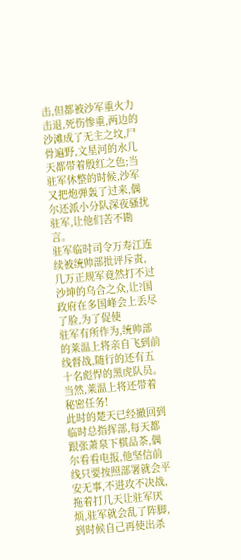击,但都被沙军重火力击退,死伤惨重,两边的沙滩成了无主之坟,尸骨遍野,文星河的水几天都带着殷红之色;当驻军休整的时候,沙军又把炮弹轰了过来,偶尔还派小分队深夜骚扰驻军,让他们苦不勘言。
驻军临时司令万寿江连续被统帅部批评斥责,几万正规军竟然打不过沙坤的乌合之众,让?国政府在多国峰会上丢尽了脸,为了促使
驻军有所作为,统帅部的莱温上将亲自飞到前线督战,随行的还有五十名彪悍的黑虎队员。
当然,莱温上将还带着秘密任务!
此时的楚天已经撤回到临时总指挥部,每天都跟张萧泉下棋品茶,偶尔看看电报,他坚信前线只要按照部署就会平安无事,不进攻不决战,拖着打几天让驻军厌烦,驻军就会乱了阵脚,到时候自己再使出杀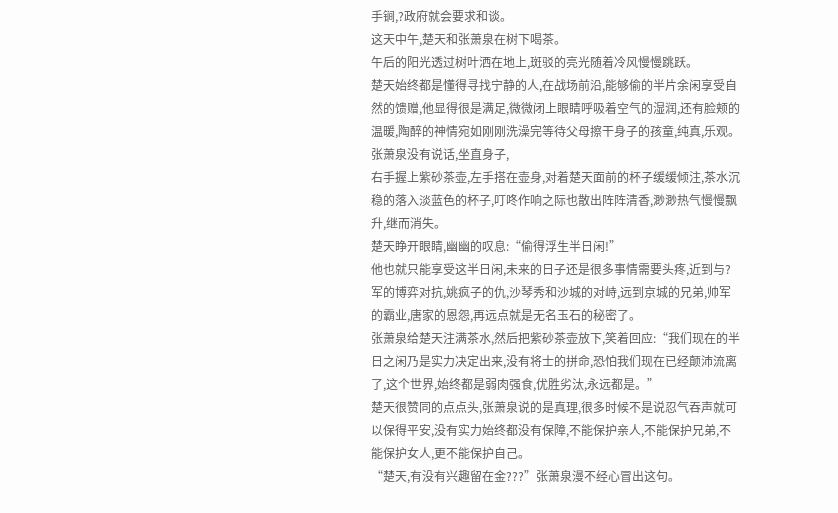手锏,?政府就会要求和谈。
这天中午,楚天和张萧泉在树下喝茶。
午后的阳光透过树叶洒在地上,斑驳的亮光随着冷风慢慢跳跃。
楚天始终都是懂得寻找宁静的人,在战场前沿,能够偷的半片余闲享受自然的馈赠,他显得很是满足,微微闭上眼睛呼吸着空气的湿润,还有脸颊的温暖,陶醉的神情宛如刚刚洗澡完等待父母擦干身子的孩童,纯真,乐观。
张萧泉没有说话,坐直身子,
右手握上紫砂茶壶,左手搭在壶身,对着楚天面前的杯子缓缓倾注,茶水沉稳的落入淡蓝色的杯子,叮咚作响之际也散出阵阵清香,渺渺热气慢慢飘升,继而消失。
楚天睁开眼睛,幽幽的叹息:“偷得浮生半日闲!”
他也就只能享受这半日闲,未来的日子还是很多事情需要头疼,近到与?军的博弈对抗,姚疯子的仇,沙琴秀和沙城的对峙,远到京城的兄弟,帅军的霸业,唐家的恩怨,再远点就是无名玉石的秘密了。
张萧泉给楚天注满茶水,然后把紫砂茶壶放下,笑着回应:“我们现在的半日之闲乃是实力决定出来,没有将士的拼命,恐怕我们现在已经颠沛流离了,这个世界,始终都是弱肉强食,优胜劣汰,永远都是。”
楚天很赞同的点点头,张萧泉说的是真理,很多时候不是说忍气吞声就可以保得平安,没有实力始终都没有保障,不能保护亲人,不能保护兄弟,不能保护女人,更不能保护自己。
“楚天,有没有兴趣留在金???”张萧泉漫不经心冒出这句。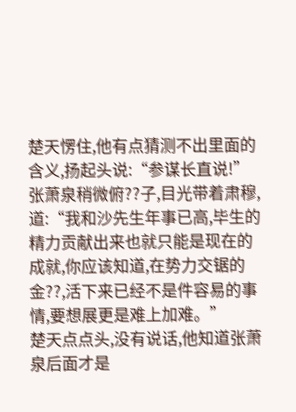楚天愣住,他有点猜测不出里面的含义,扬起头说:“参谋长直说!”
张萧泉稍微俯??子,目光带着肃穆,道:“我和沙先生年事已高,毕生的精力贡献出来也就只能是现在的成就,你应该知道,在势力交锯的金??,活下来已经不是件容易的事情,要想展更是难上加难。”
楚天点点头,没有说话,他知道张萧泉后面才是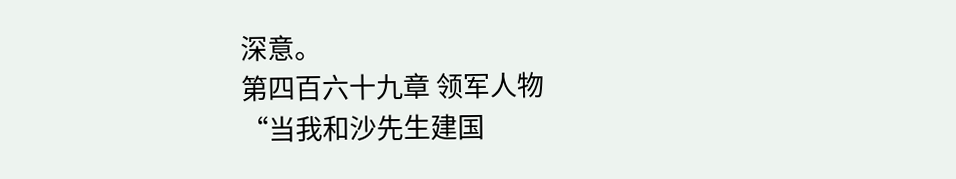深意。
第四百六十九章 领军人物
“当我和沙先生建国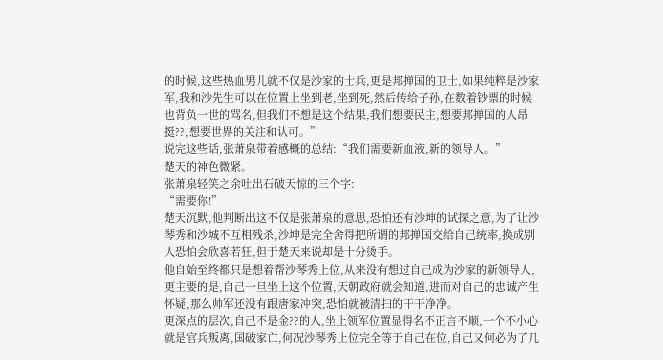的时候,这些热血男儿就不仅是沙家的士兵,更是邦掸国的卫士,如果纯粹是沙家军,我和沙先生可以在位置上坐到老,坐到死,然后传给子孙,在数着钞票的时候也背负一世的骂名,但我们不想是这个结果,我们想要民主,想要邦掸国的人昂挺??,想要世界的关注和认可。”
说完这些话,张萧泉带着感概的总结:“我们需要新血液,新的领导人。”
楚天的神色微紧。
张萧泉轻笑之余吐出石破天惊的三个字:
“需要你!”
楚天沉默,他判断出这不仅是张萧泉的意思,恐怕还有沙坤的试探之意,为了让沙琴秀和沙城不互相残杀,沙坤是完全舍得把所谓的邦掸国交给自己统率,换成别人恐怕会欣喜若狂,但于楚天来说却是十分烫手。
他自始至终都只是想着帮沙琴秀上位,从来没有想过自己成为沙家的新领导人,更主要的是,自己一旦坐上这个位置,天朝政府就会知道,进而对自己的忠诚产生怀疑,那么帅军还没有跟唐家冲突,恐怕就被清扫的干干净净。
更深点的层次,自己不是金??的人,坐上领军位置显得名不正言不顺,一个不小心就是官兵叛离,国破家亡,何况沙琴秀上位完全等于自己在位,自己又何必为了几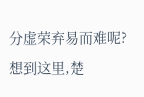分虚荣弃易而难呢?
想到这里,楚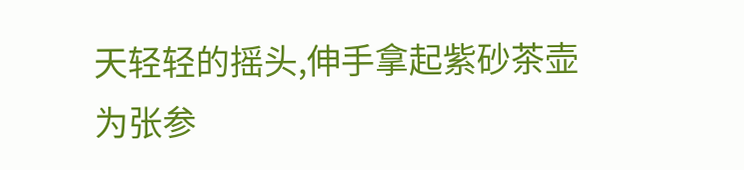天轻轻的摇头,伸手拿起紫砂茶壶为张参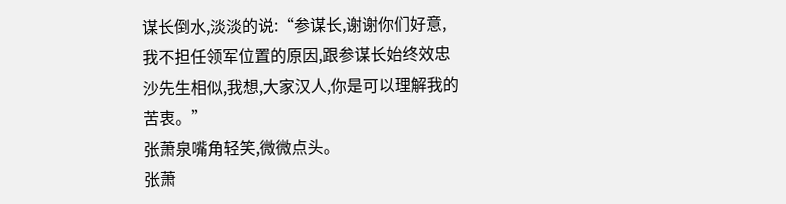谋长倒水,淡淡的说:“参谋长,谢谢你们好意,我不担任领军位置的原因,跟参谋长始终效忠沙先生相似,我想,大家汉人,你是可以理解我的苦衷。”
张萧泉嘴角轻笑,微微点头。
张萧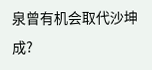泉曾有机会取代沙坤成?